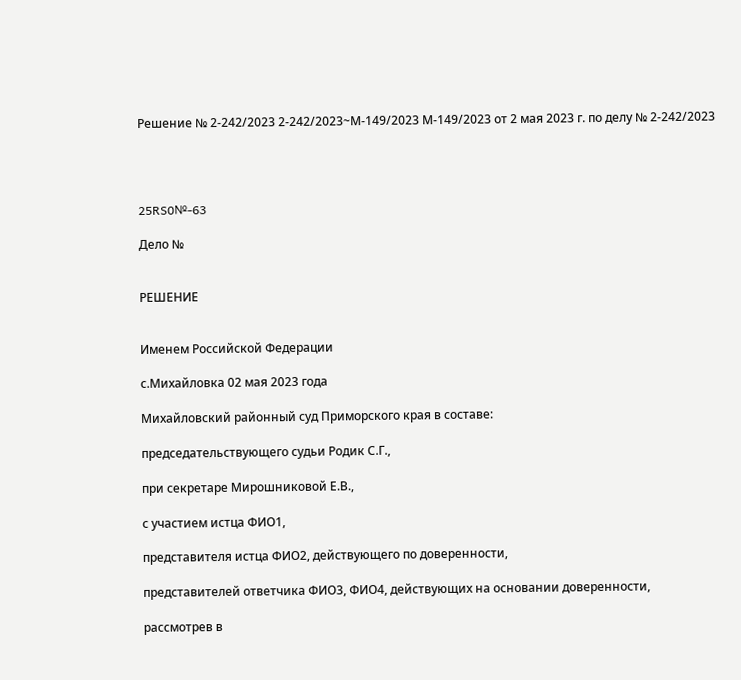Решение № 2-242/2023 2-242/2023~М-149/2023 М-149/2023 от 2 мая 2023 г. по делу № 2-242/2023




25RS0№-63

Дело №


РЕШЕНИЕ


Именем Российской Федерации

с.Михайловка 02 мая 2023 года

Михайловский районный суд Приморского края в составе:

председательствующего судьи Родик С.Г.,

при секретаре Мирошниковой Е.В.,

с участием истца ФИО1,

представителя истца ФИО2, действующего по доверенности,

представителей ответчика ФИО3, ФИО4, действующих на основании доверенности,

рассмотрев в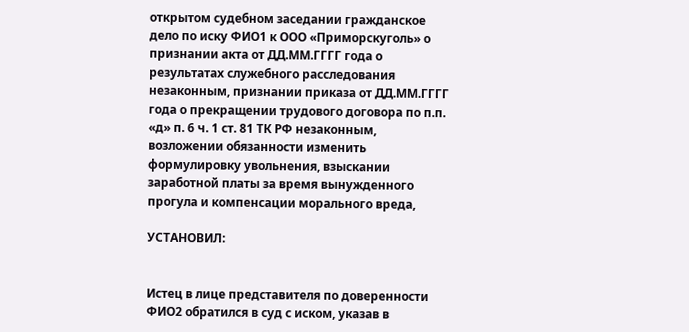открытом судебном заседании гражданское дело по иску ФИО1 к ООО «Приморскуголь» о признании акта от ДД.ММ.ГГГГ года о результатах служебного расследования незаконным, признании приказа от ДД.ММ.ГГГГ года о прекращении трудового договора по п.п. «д» п. 6 ч. 1 ст. 81 ТК РФ незаконным, возложении обязанности изменить формулировку увольнения, взыскании заработной платы за время вынужденного прогула и компенсации морального вреда,

УСТАНОВИЛ:


Истец в лице представителя по доверенности ФИО2 обратился в суд с иском, указав в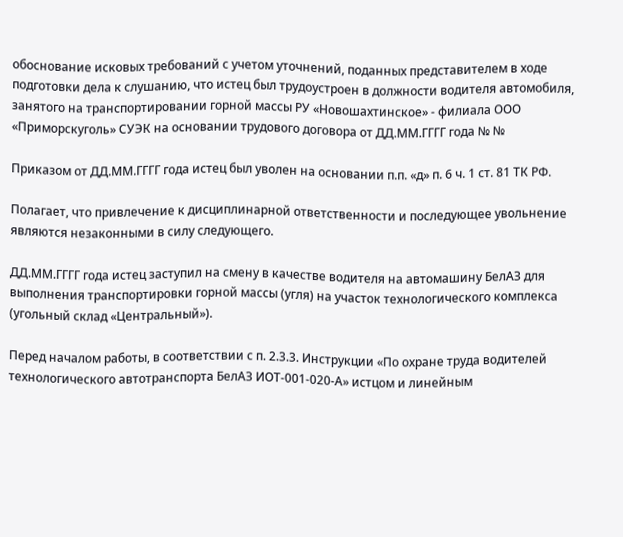обоснование исковых требований с учетом уточнений, поданных представителем в ходе подготовки дела к слушанию, что истец был трудоустроен в должности водителя автомобиля, занятого на транспортировании горной массы РУ «Новошахтинское» - филиала ООО «Приморскуголь» СУЭК на основании трудового договора от ДД.ММ.ГГГГ года № №

Приказом от ДД.ММ.ГГГГ года истец был уволен на основании п.п. «д» п. 6 ч. 1 ст. 81 ТК РФ.

Полагает, что привлечение к дисциплинарной ответственности и последующее увольнение являются незаконными в силу следующего.

ДД.ММ.ГГГГ года истец заступил на смену в качестве водителя на автомашину БелАЗ для выполнения транспортировки горной массы (угля) на участок технологического комплекса (угольный склад «Центральный»).

Перед началом работы, в соответствии с п. 2.3.3. Инструкции «По охране труда водителей технологического автотранспорта БелАЗ ИОТ-001-020-А» истцом и линейным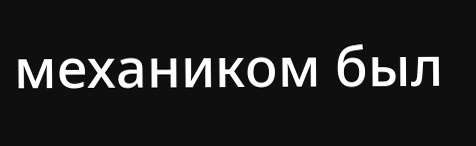механиком был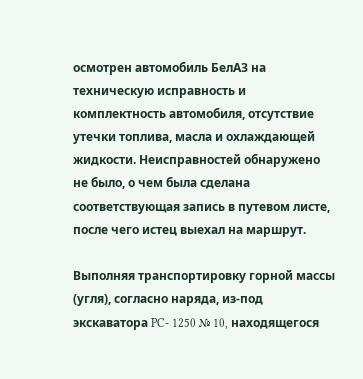осмотрен автомобиль БелАЗ на техническую исправность и комплектность автомобиля, отсутствие утечки топлива, масла и охлаждающей жидкости. Неисправностей обнаружено не было, о чем была сделана соответствующая запись в путевом листе, после чего истец выехал на маршрут.

Выполняя транспортировку горной массы (угля), согласно наряда, из-под экскаватора PC- 1250 № 10, находящегося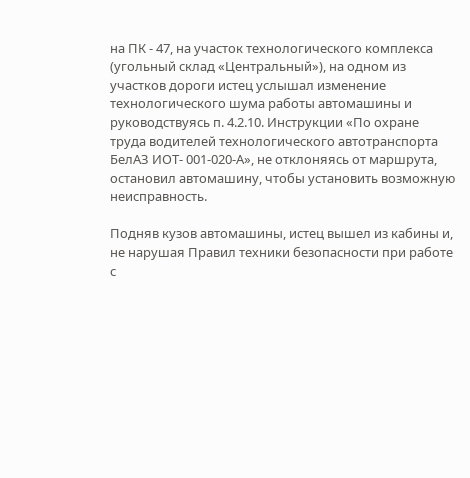на ПК - 47, на участок технологического комплекса (угольный склад «Центральный»), на одном из участков дороги истец услышал изменение технологического шума работы автомашины и руководствуясь п. 4.2.10. Инструкции «По охране труда водителей технологического автотранспорта БелАЗ ИОТ- 001-020-А», не отклоняясь от маршрута, остановил автомашину, чтобы установить возможную неисправность.

Подняв кузов автомашины, истец вышел из кабины и, не нарушая Правил техники безопасности при работе с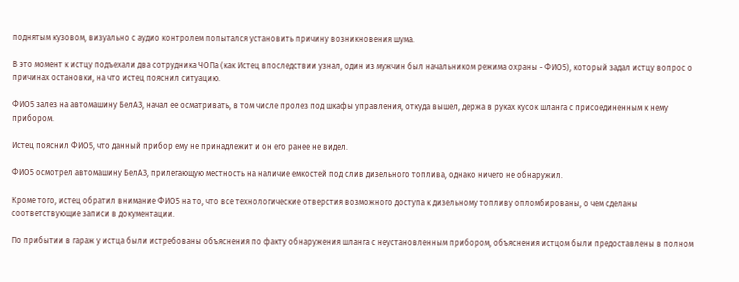поднятым кузовом, визуально с аудио контролем попытался установить причину возникновения шума.

В это момент к истцу подъехали два сотрудника ЧОПа (как Истец впоследствии узнал, один из мужчин был начальником режима охраны - ФИО5), который задал истцу вопрос о причинах остановки, на что истец пояснил ситуацию.

ФИО5 залез на автомашину БелАЗ, начал ее осматривать, в том числе пролез под шкафы управления, откуда вышел, держа в руках кусок шланга с присоединенным к нему прибором.

Истец пояснил ФИО5, что данный прибор ему не принадлежит и он его ранее не видел.

ФИО5 осмотрел автомашину БелАЗ, прилегающую местность на наличие емкостей под слив дизельного топлива, однако ничего не обнаружил.

Кроме того, истец обратил внимание ФИО5 на то, что все технологические отверстия возможного доступа к дизельному топливу опломбированы, о чем сделаны соответствующие записи в документации.

По прибытии в гараж у истца были истребованы объяснения по факту обнаружения шланга с неустановленным прибором, объяснения истцом были предоставлены в полном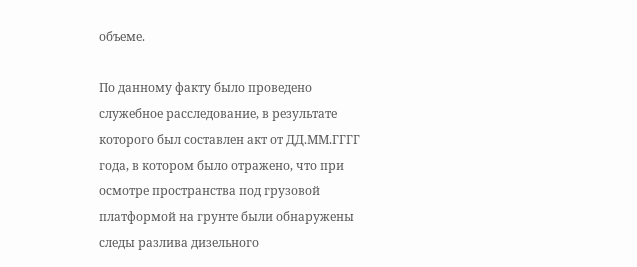объеме.

По данному факту было проведено служебное расследование, в результате которого был составлен акт от ДД.ММ.ГГГГ года, в котором было отражено, что при осмотре пространства под грузовой платформой на грунте были обнаружены следы разлива дизельного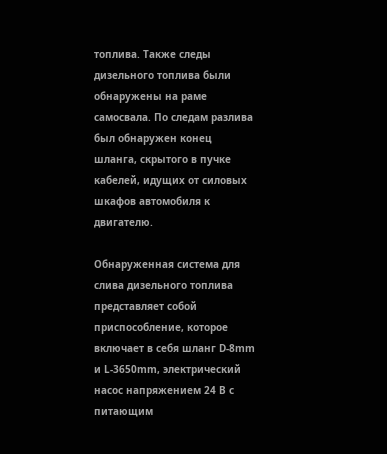топлива. Также следы дизельного топлива были обнаружены на раме самосвала. По следам разлива был обнаружен конец шланга, скрытого в пучке кабелей, идущих от силовых шкафов автомобиля к двигателю.

Обнаруженная система для слива дизельного топлива представляет собой приспособление, которое включает в себя шланг D-8mm и L-3650mm, электрический насос напряжением 24 В с питающим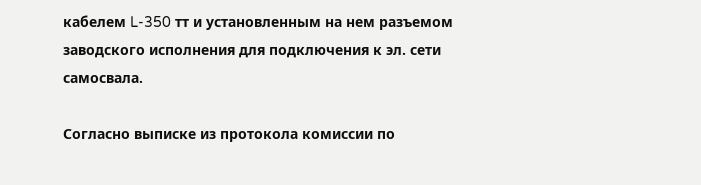кабелем L-350 тт и установленным на нем разъемом заводского исполнения для подключения к эл. сети самосвала.

Согласно выписке из протокола комиссии по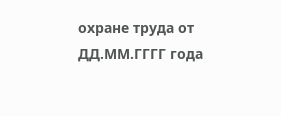охране труда от ДД.ММ.ГГГГ года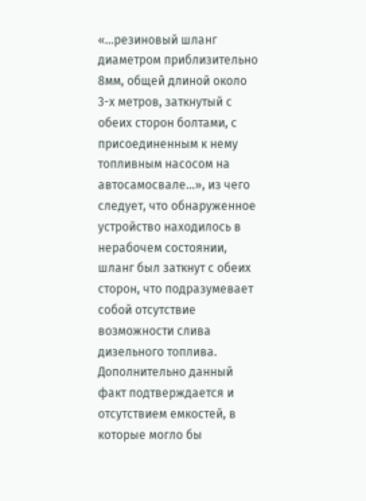«…резиновый шланг диаметром приблизительно 8мм, общей длиной около 3-х метров, заткнутый с обеих сторон болтами, с присоединенным к нему топливным насосом на автосамосвале…», из чего следует, что обнаруженное устройство находилось в нерабочем состоянии, шланг был заткнут с обеих сторон, что подразумевает собой отсутствие возможности слива дизельного топлива. Дополнительно данный факт подтверждается и отсутствием емкостей, в которые могло бы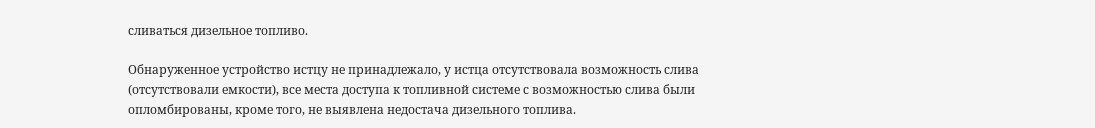сливаться дизельное топливо.

Обнаруженное устройство истцу не принадлежало, у истца отсутствовала возможность слива (отсутствовали емкости), все места доступа к топливной системе с возможностью слива были опломбированы, кроме того, не выявлена недостача дизельного топлива.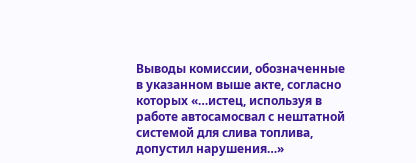Выводы комиссии, обозначенные в указанном выше акте, согласно которых «…истец, используя в работе автосамосвал с нештатной системой для слива топлива, допустил нарушения…»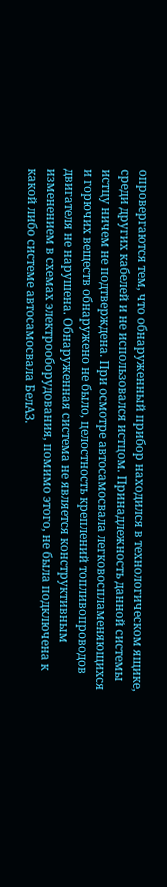опровергаются тем, что обнаруженный прибор находился в технологическом ящике, среди других кабелей и не использовался истцом. Принадлежность данной системы истцу ничем не подтверждена. При осмотре автосамосвала легковоспламеняющихся и горючих веществ обнаружено не было, целостность креплений топливопроводов двигателя не нарушена. Обнаруженная система не является конструктивным изменением в схемах электрооборудования, помимо этого, не была подключена к какой либо системе автосамосвала БелАЗ.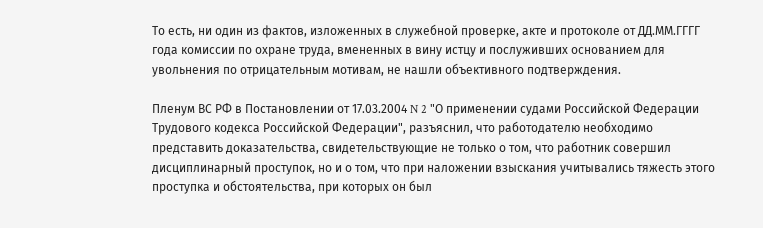То есть, ни один из фактов, изложенных в служебной проверке, акте и протоколе от ДД.ММ.ГГГГ года комиссии по охране труда, вмененных в вину истцу и послуживших основанием для увольнения по отрицательным мотивам, не нашли объективного подтверждения.

Пленум ВС РФ в Постановлении от 17.03.2004 N 2 "О применении судами Российской Федерации Трудового кодекса Российской Федерации", разъяснил, что работодателю необходимо представить доказательства, свидетельствующие не только о том, что работник совершил дисциплинарный проступок, но и о том, что при наложении взыскания учитывались тяжесть этого проступка и обстоятельства, при которых он был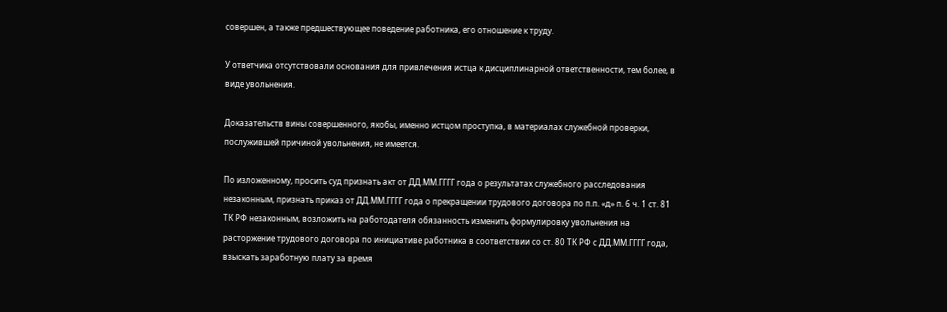совершен, а также предшествующее поведение работника, его отношение к труду.

У ответчика отсутствовали основания для привлечения истца к дисциплинарной ответственности, тем более, в виде увольнения.

Доказательств вины совершенного, якобы, именно истцом проступка, в материалах служебной проверки, послужившей причиной увольнения, не имеется.

По изложенному, просить суд признать акт от ДД.ММ.ГГГГ года о результатах служебного расследования незаконным, признать приказ от ДД.ММ.ГГГГ года о прекращении трудового договора по п.п. «д» п. 6 ч. 1 ст. 81 ТК РФ незаконным, возложить на работодателя обязанность изменить формулировку увольнения на расторжение трудового договора по инициативе работника в соответствии со ст. 80 ТК РФ с ДД.ММ.ГГГГ года, взыскать заработную плату за время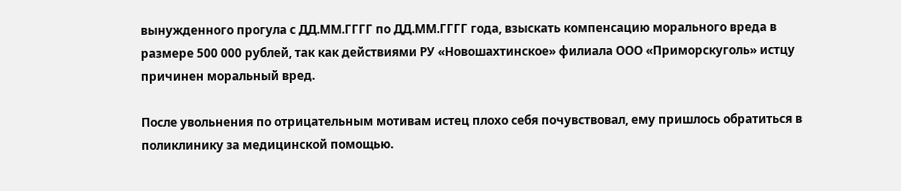вынужденного прогула с ДД.ММ.ГГГГ по ДД.ММ.ГГГГ года, взыскать компенсацию морального вреда в размере 500 000 рублей, так как действиями РУ «Новошахтинское» филиала ООО «Приморскуголь» истцу причинен моральный вред.

После увольнения по отрицательным мотивам истец плохо себя почувствовал, ему пришлось обратиться в поликлинику за медицинской помощью.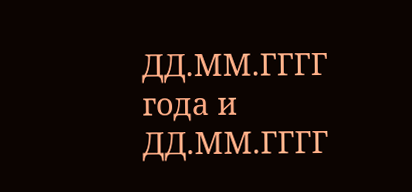ДД.ММ.ГГГГ года и ДД.ММ.ГГГГ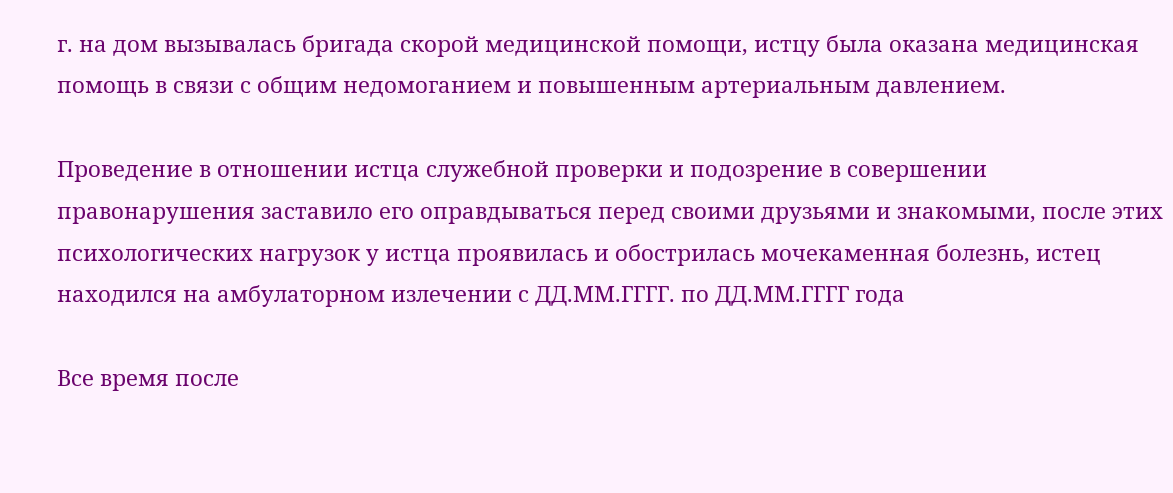г. на дом вызывалась бригада скорой медицинской помощи, истцу была оказана медицинская помощь в связи с общим недомоганием и повышенным артериальным давлением.

Проведение в отношении истца служебной проверки и подозрение в совершении правонарушения заставило его оправдываться перед своими друзьями и знакомыми, после этих психологических нагрузок у истца проявилась и обострилась мочекаменная болезнь, истец находился на амбулаторном излечении с ДД.ММ.ГГГГ. по ДД.ММ.ГГГГ года

Все время после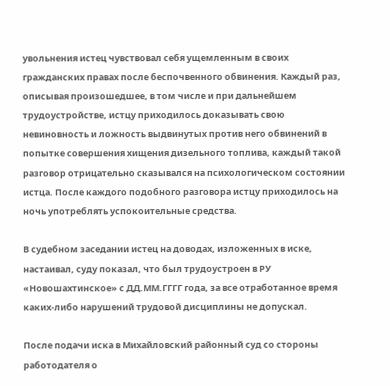увольнения истец чувствовал себя ущемленным в своих гражданских правах после беспочвенного обвинения. Каждый раз, описывая произошедшее, в том числе и при дальнейшем трудоустройстве, истцу приходилось доказывать свою невиновность и ложность выдвинутых против него обвинений в попытке совершения хищения дизельного топлива, каждый такой разговор отрицательно сказывался на психологическом состоянии истца. После каждого подобного разговора истцу приходилось на ночь употреблять успокоительные средства.

В судебном заседании истец на доводах, изложенных в иске, настаивал, суду показал, что был трудоустроен в РУ «Новошахтинское» с ДД.ММ.ГГГГ года, за все отработанное время каких-либо нарушений трудовой дисциплины не допускал.

После подачи иска в Михайловский районный суд со стороны работодателя о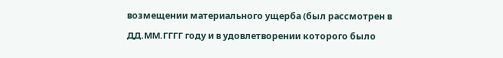возмещении материального ущерба (был рассмотрен в ДД.ММ.ГГГГ году и в удовлетворении которого было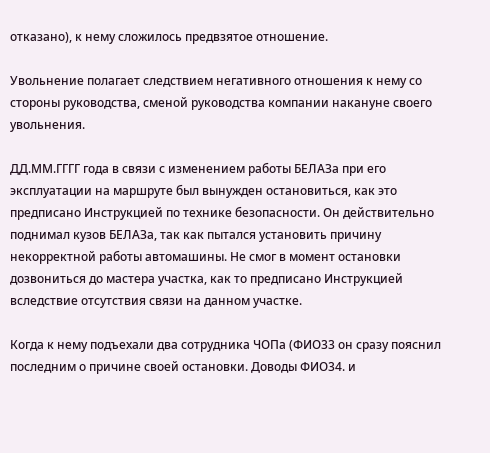отказано), к нему сложилось предвзятое отношение.

Увольнение полагает следствием негативного отношения к нему со стороны руководства, сменой руководства компании накануне своего увольнения.

ДД.ММ.ГГГГ года в связи с изменением работы БЕЛАЗа при его эксплуатации на маршруте был вынужден остановиться, как это предписано Инструкцией по технике безопасности. Он действительно поднимал кузов БЕЛАЗа, так как пытался установить причину некорректной работы автомашины. Не смог в момент остановки дозвониться до мастера участка, как то предписано Инструкцией вследствие отсутствия связи на данном участке.

Когда к нему подъехали два сотрудника ЧОПа (ФИО33 он сразу пояснил последним о причине своей остановки. Доводы ФИО34. и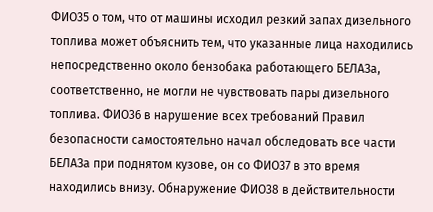ФИО35 о том, что от машины исходил резкий запах дизельного топлива может объяснить тем, что указанные лица находились непосредственно около бензобака работающего БЕЛАЗа, соответственно, не могли не чувствовать пары дизельного топлива. ФИО36 в нарушение всех требований Правил безопасности самостоятельно начал обследовать все части БЕЛАЗа при поднятом кузове, он со ФИО37 в это время находились внизу. Обнаружение ФИО38 в действительности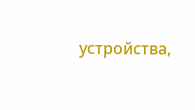устройства,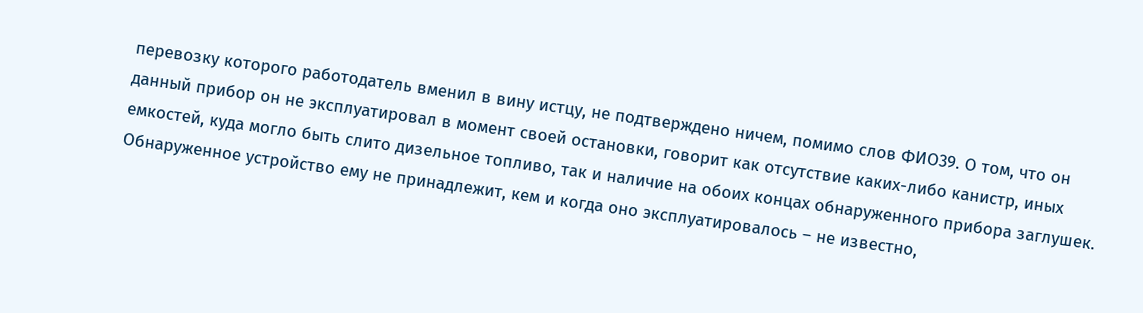перевозку которого работодатель вменил в вину истцу, не подтверждено ничем, помимо слов ФИО39. О том, что он данный прибор он не эксплуатировал в момент своей остановки, говорит как отсутствие каких-либо канистр, иных емкостей, куда могло быть слито дизельное топливо, так и наличие на обоих концах обнаруженного прибора заглушек. Обнаруженное устройство ему не принадлежит, кем и когда оно эксплуатировалось – не известно,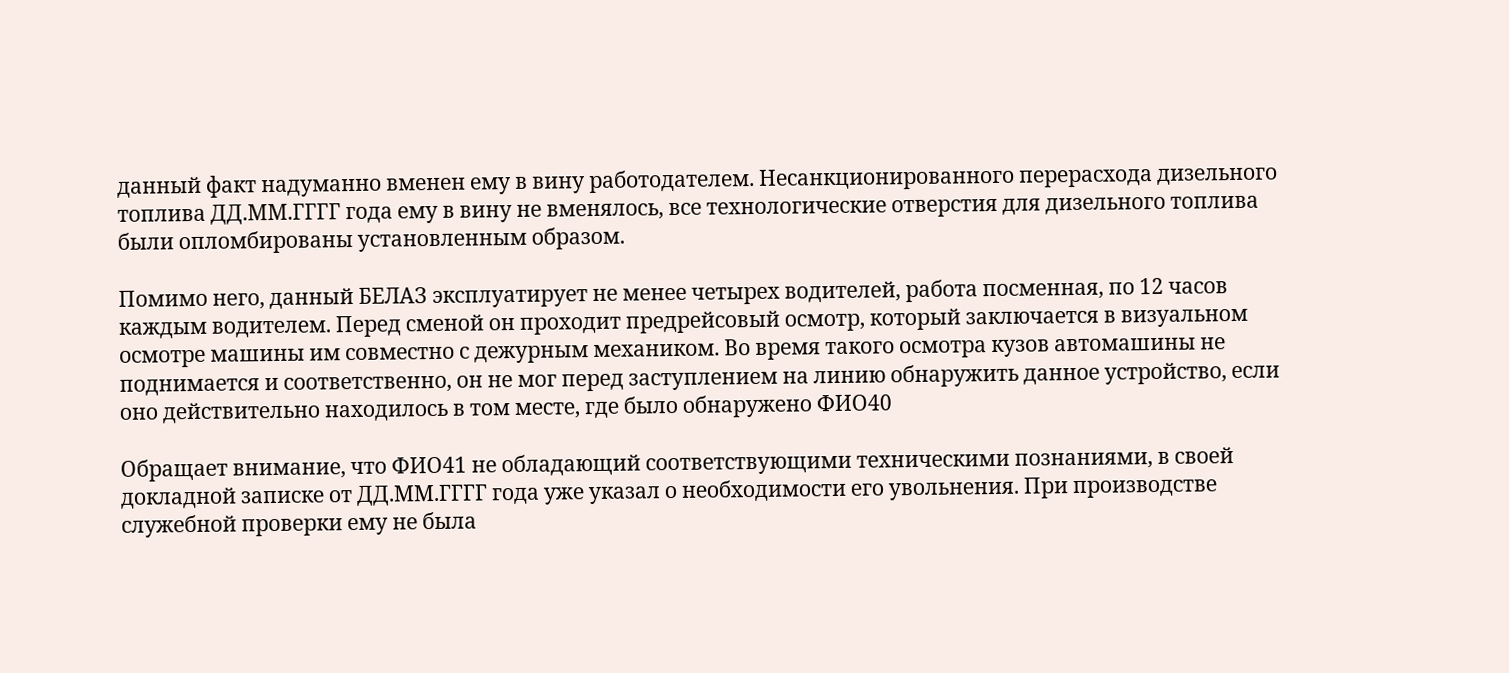данный факт надуманно вменен ему в вину работодателем. Несанкционированного перерасхода дизельного топлива ДД.ММ.ГГГГ года ему в вину не вменялось, все технологические отверстия для дизельного топлива были опломбированы установленным образом.

Помимо него, данный БЕЛАЗ эксплуатирует не менее четырех водителей, работа посменная, по 12 часов каждым водителем. Перед сменой он проходит предрейсовый осмотр, который заключается в визуальном осмотре машины им совместно с дежурным механиком. Во время такого осмотра кузов автомашины не поднимается и соответственно, он не мог перед заступлением на линию обнаружить данное устройство, если оно действительно находилось в том месте, где было обнаружено ФИО40

Обращает внимание, что ФИО41 не обладающий соответствующими техническими познаниями, в своей докладной записке от ДД.ММ.ГГГГ года уже указал о необходимости его увольнения. При производстве служебной проверки ему не была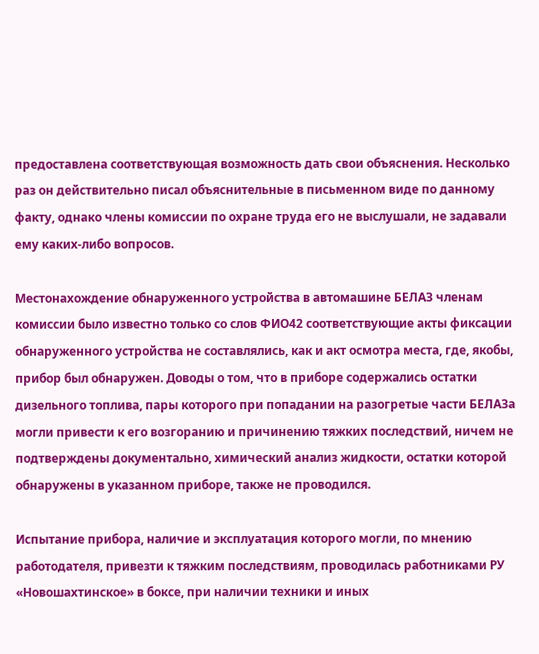предоставлена соответствующая возможность дать свои объяснения. Несколько раз он действительно писал объяснительные в письменном виде по данному факту, однако члены комиссии по охране труда его не выслушали, не задавали ему каких-либо вопросов.

Местонахождение обнаруженного устройства в автомашине БЕЛАЗ членам комиссии было известно только со слов ФИО42 соответствующие акты фиксации обнаруженного устройства не составлялись, как и акт осмотра места, где, якобы, прибор был обнаружен. Доводы о том, что в приборе содержались остатки дизельного топлива, пары которого при попадании на разогретые части БЕЛАЗа могли привести к его возгоранию и причинению тяжких последствий, ничем не подтверждены документально, химический анализ жидкости, остатки которой обнаружены в указанном приборе, также не проводился.

Испытание прибора, наличие и эксплуатация которого могли, по мнению работодателя, привезти к тяжким последствиям, проводилась работниками РУ «Новошахтинское» в боксе, при наличии техники и иных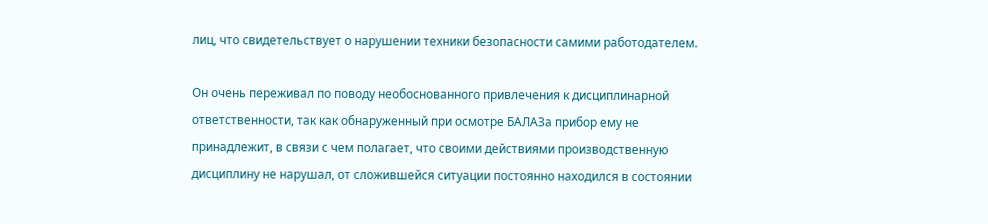лиц, что свидетельствует о нарушении техники безопасности самими работодателем.

Он очень переживал по поводу необоснованного привлечения к дисциплинарной ответственности, так как обнаруженный при осмотре БАЛАЗа прибор ему не принадлежит, в связи с чем полагает, что своими действиями производственную дисциплину не нарушал, от сложившейся ситуации постоянно находился в состоянии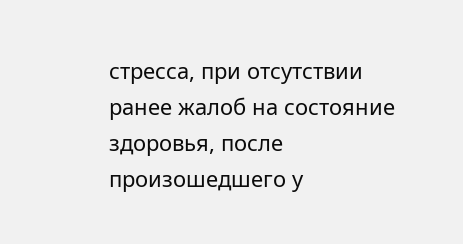стресса, при отсутствии ранее жалоб на состояние здоровья, после произошедшего у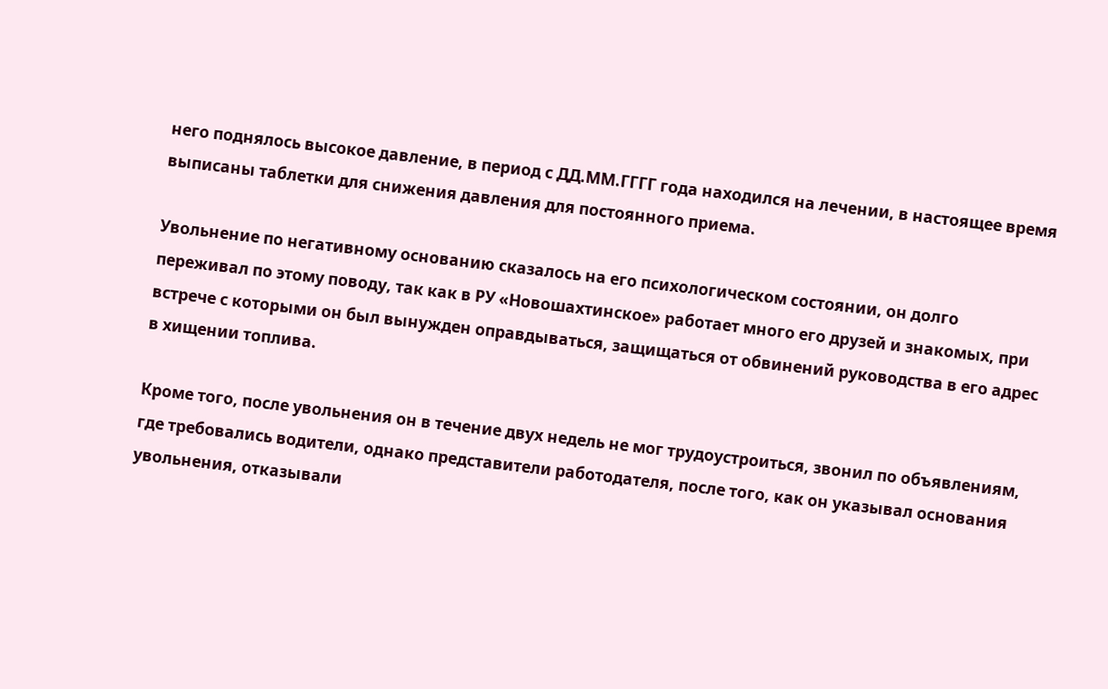него поднялось высокое давление, в период с ДД.ММ.ГГГГ года находился на лечении, в настоящее время выписаны таблетки для снижения давления для постоянного приема.

Увольнение по негативному основанию сказалось на его психологическом состоянии, он долго переживал по этому поводу, так как в РУ «Новошахтинское» работает много его друзей и знакомых, при встрече с которыми он был вынужден оправдываться, защищаться от обвинений руководства в его адрес в хищении топлива.

Кроме того, после увольнения он в течение двух недель не мог трудоустроиться, звонил по объявлениям, где требовались водители, однако представители работодателя, после того, как он указывал основания увольнения, отказывали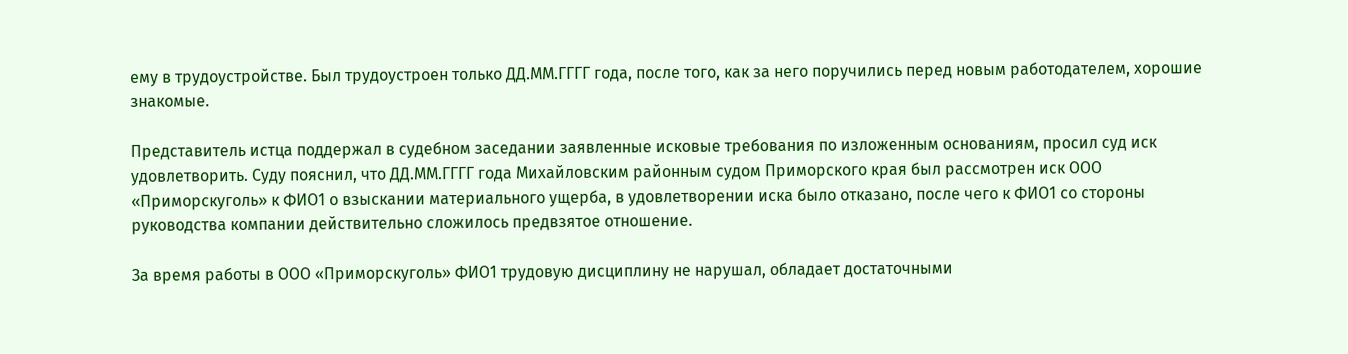ему в трудоустройстве. Был трудоустроен только ДД.ММ.ГГГГ года, после того, как за него поручились перед новым работодателем, хорошие знакомые.

Представитель истца поддержал в судебном заседании заявленные исковые требования по изложенным основаниям, просил суд иск удовлетворить. Суду пояснил, что ДД.ММ.ГГГГ года Михайловским районным судом Приморского края был рассмотрен иск ООО «Приморскуголь» к ФИО1 о взыскании материального ущерба, в удовлетворении иска было отказано, после чего к ФИО1 со стороны руководства компании действительно сложилось предвзятое отношение.

За время работы в ООО «Приморскуголь» ФИО1 трудовую дисциплину не нарушал, обладает достаточными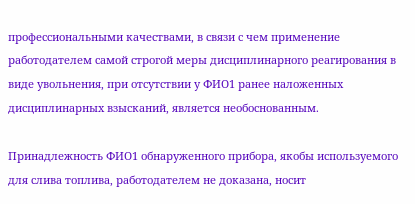профессиональными качествами, в связи с чем применение работодателем самой строгой меры дисциплинарного реагирования в виде увольнения, при отсутствии у ФИО1 ранее наложенных дисциплинарных взысканий, является необоснованным.

Принадлежность ФИО1 обнаруженного прибора, якобы используемого для слива топлива, работодателем не доказана, носит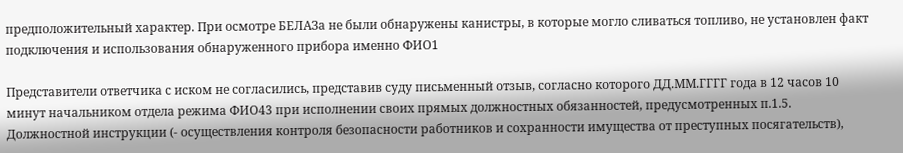предположительный характер. При осмотре БЕЛАЗа не были обнаружены канистры, в которые могло сливаться топливо, не установлен факт подключения и использования обнаруженного прибора именно ФИО1

Представители ответчика с иском не согласились, представив суду письменный отзыв, согласно которого ДД.ММ.ГГГГ года в 12 часов 10 минут начальником отдела режима ФИО43 при исполнении своих прямых должностных обязанностей, предусмотренных п.1.5. Должностной инструкции (- осуществления контроля безопасности работников и сохранности имущества от преступных посягательств),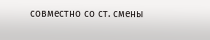совместно со ст. смены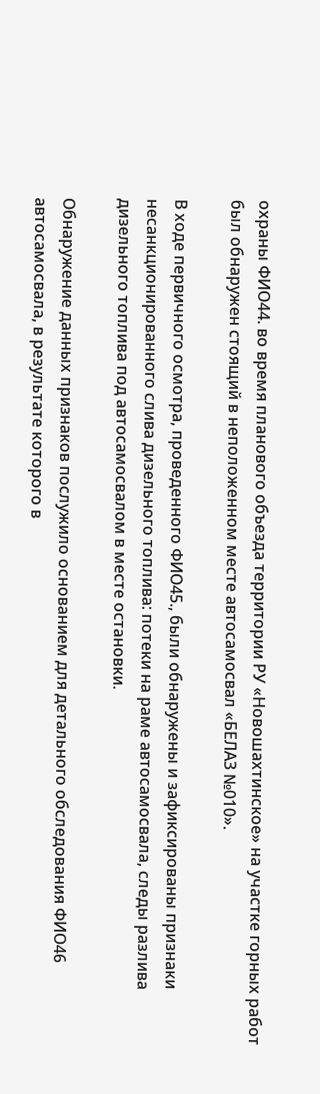охраны ФИО44. во время планового объезда территории РУ «Новошахтинское» на участке горных работ был обнаружен стоящий в неположенном месте автосамосвал «БЕЛАЗ №010».

В ходе первичного осмотра, проведенного ФИО45., были обнаружены и зафиксированы признаки несанкционированного слива дизельного топлива: потеки на раме автосамосвала, следы разлива дизельного топлива под автосамосвалом в месте остановки.

Обнаружение данных признаков послужило основанием для детального обследования ФИО46 автосамосвала, в результате которого в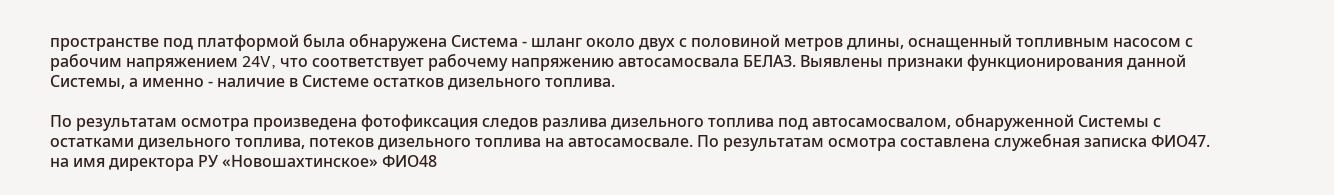пространстве под платформой была обнаружена Система - шланг около двух с половиной метров длины, оснащенный топливным насосом с рабочим напряжением 24V, что соответствует рабочему напряжению автосамосвала БЕЛАЗ. Выявлены признаки функционирования данной Системы, а именно - наличие в Системе остатков дизельного топлива.

По результатам осмотра произведена фотофиксация следов разлива дизельного топлива под автосамосвалом, обнаруженной Системы с остатками дизельного топлива, потеков дизельного топлива на автосамосвале. По результатам осмотра составлена служебная записка ФИО47. на имя директора РУ «Новошахтинское» ФИО48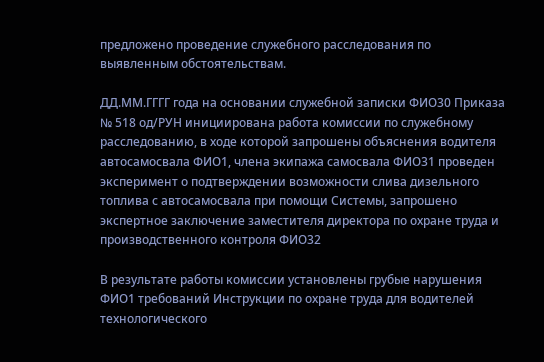предложено проведение служебного расследования по выявленным обстоятельствам.

ДД.ММ.ГГГГ года на основании служебной записки ФИО30 Приказа № 518 од/РУН инициирована работа комиссии по служебному расследованию, в ходе которой запрошены объяснения водителя автосамосвала ФИО1, члена экипажа самосвала ФИО31 проведен эксперимент о подтверждении возможности слива дизельного топлива с автосамосвала при помощи Системы, запрошено экспертное заключение заместителя директора по охране труда и производственного контроля ФИО32

В результате работы комиссии установлены грубые нарушения ФИО1 требований Инструкции по охране труда для водителей технологического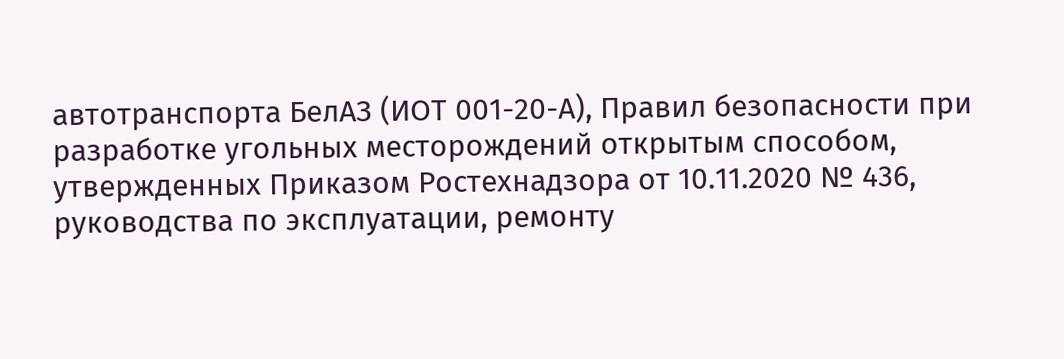автотранспорта БелАЗ (ИОТ 001-20-А), Правил безопасности при разработке угольных месторождений открытым способом, утвержденных Приказом Ростехнадзора от 10.11.2020 № 436, руководства по эксплуатации, ремонту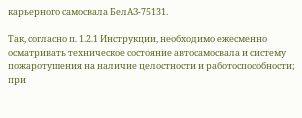карьерного самосвала БелАЗ-75131.

Так, согласно п. 1.2.1 Инструкции, необходимо ежесменно осматривать техническое состояние автосамосвала и систему пожаротушения на наличие целостности и работоспособности; при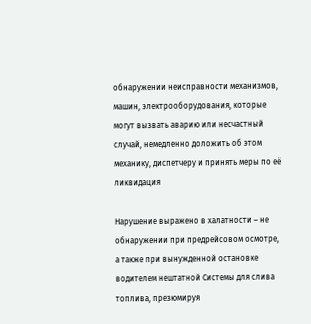обнаружении неисправности механизмов, машин, электрооборудования, которые могут вызвать аварию или несчастный случай, немедленно доложить об этом механику, диспетчеру и принять меры по её ликвидация

Нарушение выражено в халатности – не обнаружении при предрейсовом осмотре, а также при вынужденной остановке водителем нештатной Системы для слива топлива, презюмируя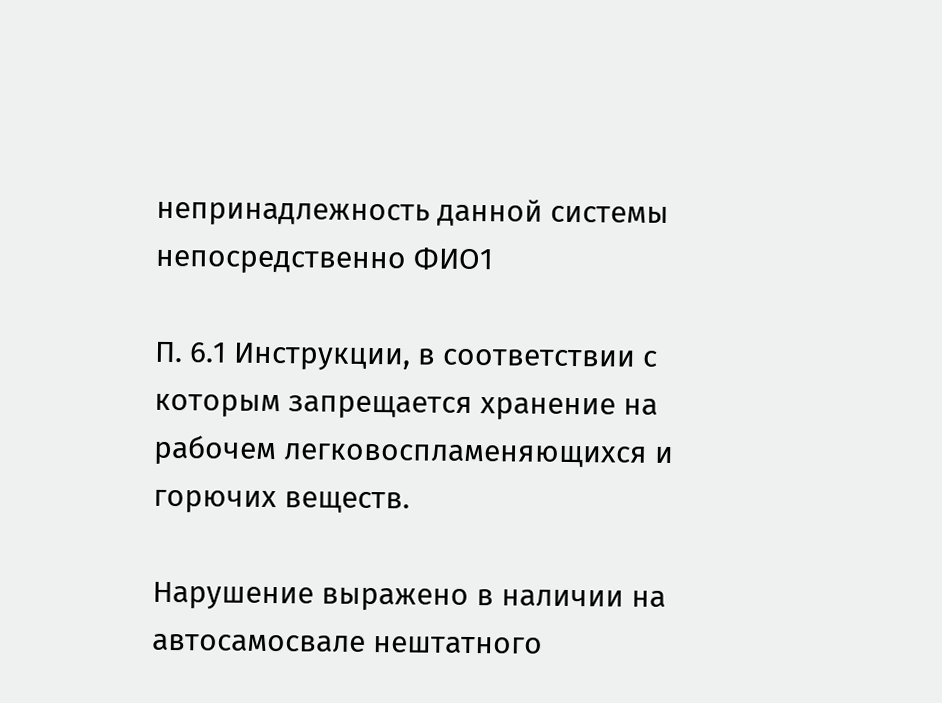непринадлежность данной системы непосредственно ФИО1

П. 6.1 Инструкции, в соответствии с которым запрещается хранение на рабочем легковоспламеняющихся и горючих веществ.

Нарушение выражено в наличии на автосамосвале нештатного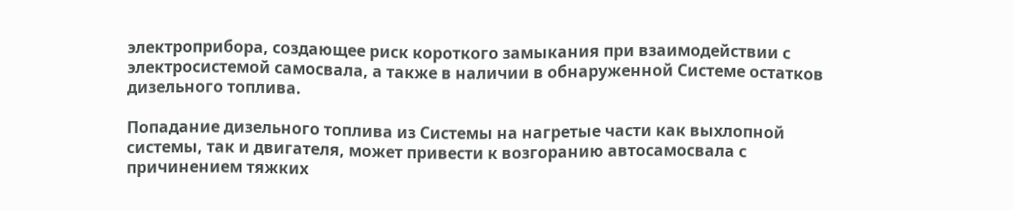электроприбора, создающее риск короткого замыкания при взаимодействии с электросистемой самосвала, а также в наличии в обнаруженной Системе остатков дизельного топлива.

Попадание дизельного топлива из Системы на нагретые части как выхлопной системы, так и двигателя, может привести к возгоранию автосамосвала с причинением тяжких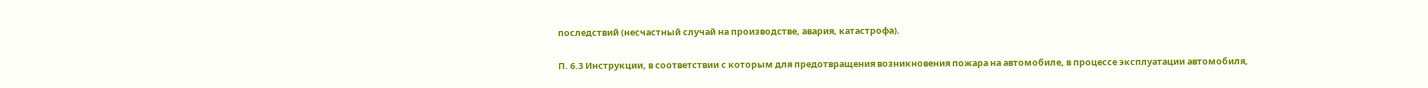последствий (несчастный случай на производстве, авария, катастрофа).

П. 6.3 Инструкции, в соответствии с которым для предотвращения возникновения пожара на автомобиле, в процессе эксплуатации автомобиля,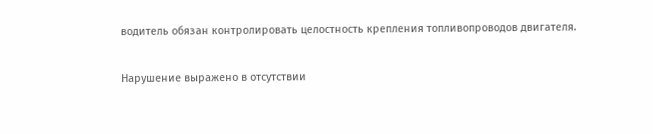водитель обязан контролировать целостность крепления топливопроводов двигателя.

Нарушение выражено в отсутствии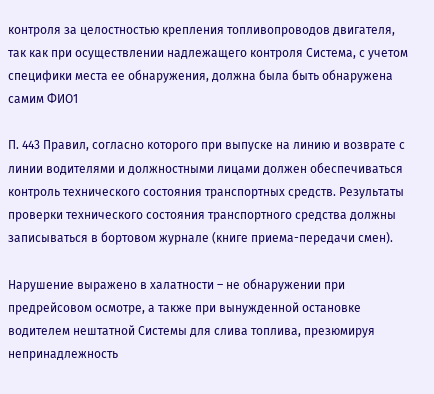контроля за целостностью крепления топливопроводов двигателя, так как при осуществлении надлежащего контроля Система, с учетом специфики места ее обнаружения, должна была быть обнаружена самим ФИО1

П. 443 Правил, согласно которого при выпуске на линию и возврате с линии водителями и должностными лицами должен обеспечиваться контроль технического состояния транспортных средств. Результаты проверки технического состояния транспортного средства должны записываться в бортовом журнале (книге приема-передачи смен).

Нарушение выражено в халатности – не обнаружении при предрейсовом осмотре, а также при вынужденной остановке водителем нештатной Системы для слива топлива, презюмируя непринадлежность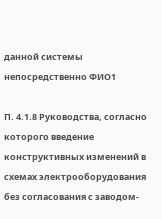данной системы непосредственно ФИО1

П. 4.1.8 Руководства, согласно которого введение конструктивных изменений в схемах электрооборудования без согласования с заводом-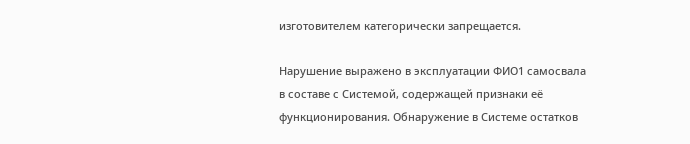изготовителем категорически запрещается.

Нарушение выражено в эксплуатации ФИО1 самосвала в составе с Системой, содержащей признаки её функционирования. Обнаружение в Системе остатков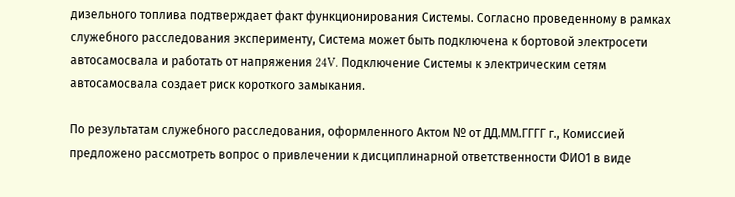дизельного топлива подтверждает факт функционирования Системы. Согласно проведенному в рамках служебного расследования эксперименту, Система может быть подключена к бортовой электросети автосамосвала и работать от напряжения 24V. Подключение Системы к электрическим сетям автосамосвала создает риск короткого замыкания.

По результатам служебного расследования, оформленного Актом № от ДД.ММ.ГГГГ г., Комиссией предложено рассмотреть вопрос о привлечении к дисциплинарной ответственности ФИО1 в виде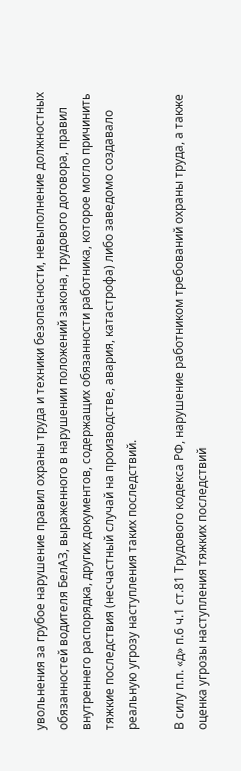увольнения за грубое нарушение правил охраны труда и техники безопасности, невыполнение должностных обязанностей водителя БелАЗ, выраженного в нарушении положений закона, трудового договора, правил внутреннего распорядка, других документов, содержащих обязанности работника, которое могло причинить тяжкие последствия (несчастный случай на производстве, авария, катастрофа) либо заведомо создавало реальную угрозу наступления таких последствий.

В силу п.п. «д» п.6 ч.1 ст.81 Трудового кодекса РФ, нарушение работником требований охраны труда, а также оценка угрозы наступления тяжких последствий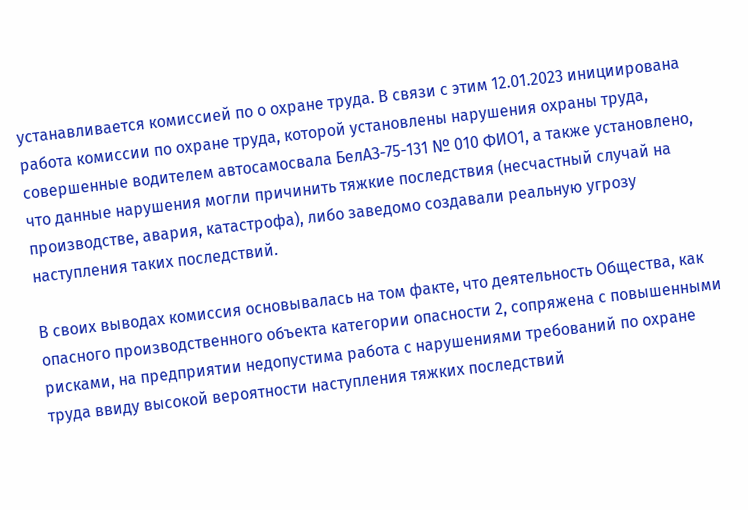устанавливается комиссией по о охране труда. В связи с этим 12.01.2023 инициирована работа комиссии по охране труда, которой установлены нарушения охраны труда, совершенные водителем автосамосвала БелАЗ-75-131 № 010 ФИО1, а также установлено, что данные нарушения могли причинить тяжкие последствия (несчастный случай на производстве, авария, катастрофа), либо заведомо создавали реальную угрозу наступления таких последствий.

В своих выводах комиссия основывалась на том факте, что деятельность Общества, как опасного производственного объекта категории опасности 2, сопряжена с повышенными рисками, на предприятии недопустима работа с нарушениями требований по охране труда ввиду высокой вероятности наступления тяжких последствий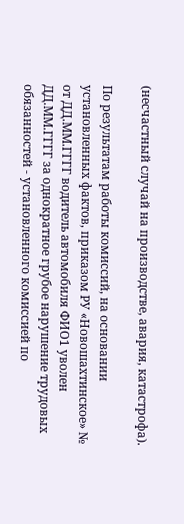(несчастный случай на производстве, авария, катастрофа).

По результатам работы комиссий, на основании установленных фактов, приказом РУ «Новошахтинское» № от ДД.ММ.ГГГГ водитель автомобиля ФИО1 уволен ДД.ММ.ГГГГ за однократное грубое нарушение трудовых обязанностей - установленного комиссией по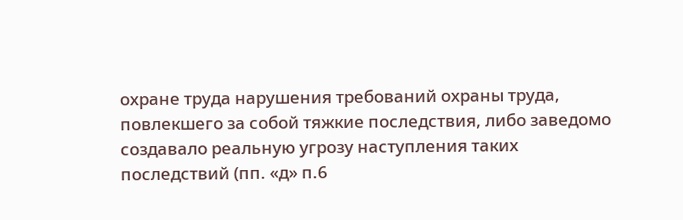охране труда нарушения требований охраны труда, повлекшего за собой тяжкие последствия, либо заведомо создавало реальную угрозу наступления таких последствий (пп. «д» п.6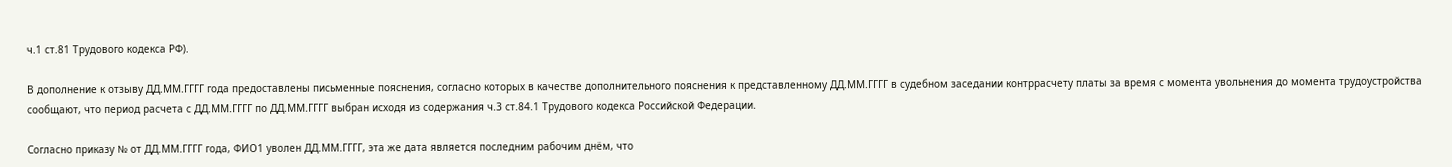ч.1 ст.81 Трудового кодекса РФ).

В дополнение к отзыву ДД.ММ.ГГГГ года предоставлены письменные пояснения, согласно которых в качестве дополнительного пояснения к представленному ДД.ММ.ГГГГ в судебном заседании контррасчету платы за время с момента увольнения до момента трудоустройства сообщают, что период расчета с ДД.ММ.ГГГГ по ДД.ММ.ГГГГ выбран исходя из содержания ч.3 ст.84.1 Трудового кодекса Российской Федерации.

Согласно приказу № от ДД.ММ.ГГГГ года, ФИО1 уволен ДД.ММ.ГГГГ, эта же дата является последним рабочим днём, что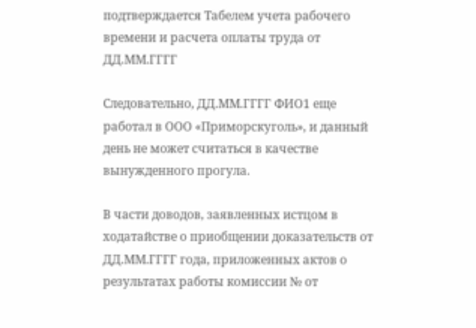подтверждается Табелем учета рабочего времени и расчета оплаты труда от ДД.ММ.ГГГГ

Следовательно, ДД.ММ.ГГГГ ФИО1 еще работал в ООО «Приморскуголь», и данный день не может считаться в качестве вынужденного прогула.

В части доводов, заявленных истцом в ходатайстве о приобщении доказательств от ДД.ММ.ГГГГ года, приложенных актов о результатах работы комиссии № от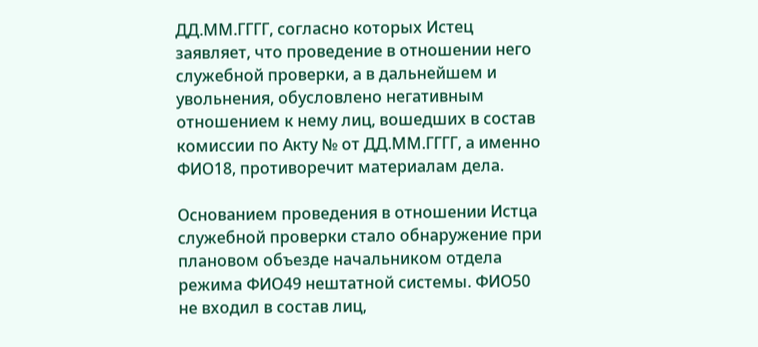ДД.ММ.ГГГГ, согласно которых Истец заявляет, что проведение в отношении него служебной проверки, а в дальнейшем и увольнения, обусловлено негативным отношением к нему лиц, вошедших в состав комиссии по Акту № от ДД.ММ.ГГГГ, а именно ФИО18, противоречит материалам дела.

Основанием проведения в отношении Истца служебной проверки стало обнаружение при плановом объезде начальником отдела режима ФИО49 нештатной системы. ФИО50 не входил в состав лиц,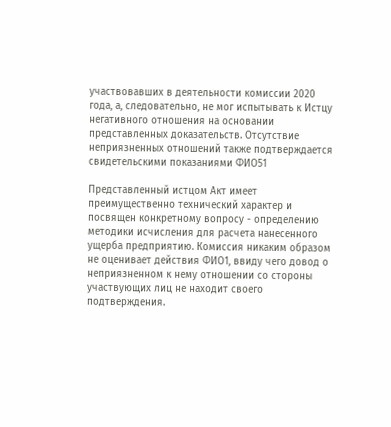участвовавших в деятельности комиссии 2020 года, а, следовательно, не мог испытывать к Истцу негативного отношения на основании представленных доказательств. Отсутствие неприязненных отношений также подтверждается свидетельскими показаниями ФИО51

Представленный истцом Акт имеет преимущественно технический характер и посвящен конкретному вопросу - определению методики исчисления для расчета нанесенного ущерба предприятию. Комиссия никаким образом не оценивает действия ФИО1, ввиду чего довод о неприязненном к нему отношении со стороны участвующих лиц не находит своего подтверждения.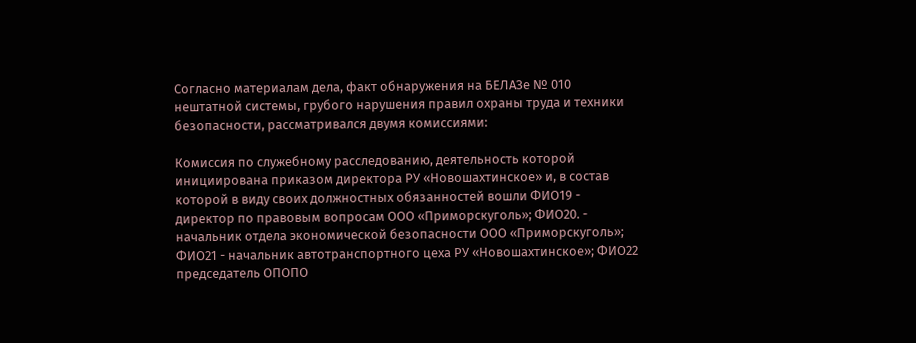Согласно материалам дела, факт обнаружения на БЕЛАЗе № 010 нештатной системы, грубого нарушения правил охраны труда и техники безопасности, рассматривался двумя комиссиями:

Комиссия по служебному расследованию, деятельность которой инициирована приказом директора РУ «Новошахтинское» и, в состав которой в виду своих должностных обязанностей вошли ФИО19 - директор по правовым вопросам ООО «Приморскуголь»; ФИО20. - начальник отдела экономической безопасности ООО «Приморскуголь»; ФИО21 - начальник автотранспортного цеха РУ «Новошахтинское»; ФИО22 председатель ОПОПО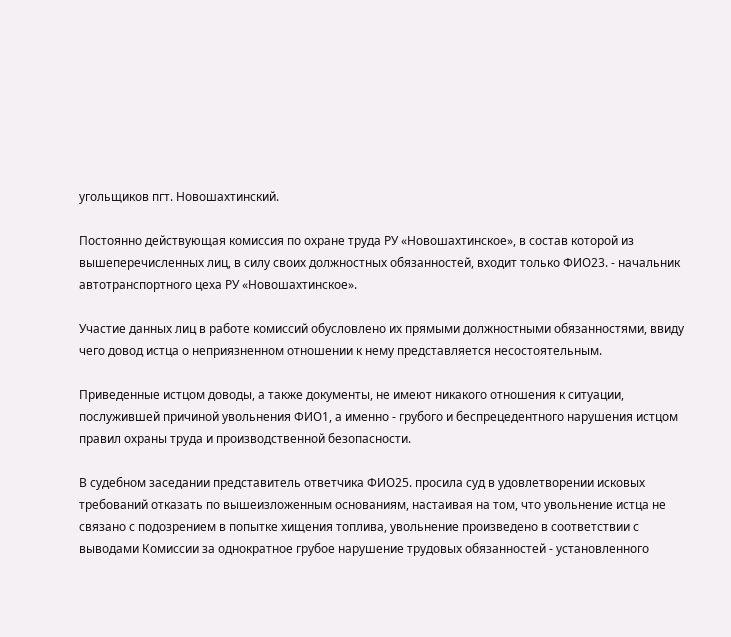угольщиков пгт. Новошахтинский.

Постоянно действующая комиссия по охране труда РУ «Новошахтинское», в состав которой из вышеперечисленных лиц, в силу своих должностных обязанностей, входит только ФИО23. - начальник автотранспортного цеха РУ «Новошахтинское».

Участие данных лиц в работе комиссий обусловлено их прямыми должностными обязанностями, ввиду чего довод истца о неприязненном отношении к нему представляется несостоятельным.

Приведенные истцом доводы, а также документы, не имеют никакого отношения к ситуации, послужившей причиной увольнения ФИО1, а именно - грубого и беспрецедентного нарушения истцом правил охраны труда и производственной безопасности.

В судебном заседании представитель ответчика ФИО25. просила суд в удовлетворении исковых требований отказать по вышеизложенным основаниям, настаивая на том, что увольнение истца не связано с подозрением в попытке хищения топлива, увольнение произведено в соответствии с выводами Комиссии за однократное грубое нарушение трудовых обязанностей - установленного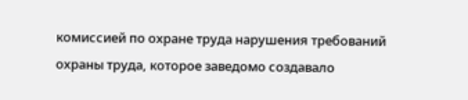комиссией по охране труда нарушения требований охраны труда, которое заведомо создавало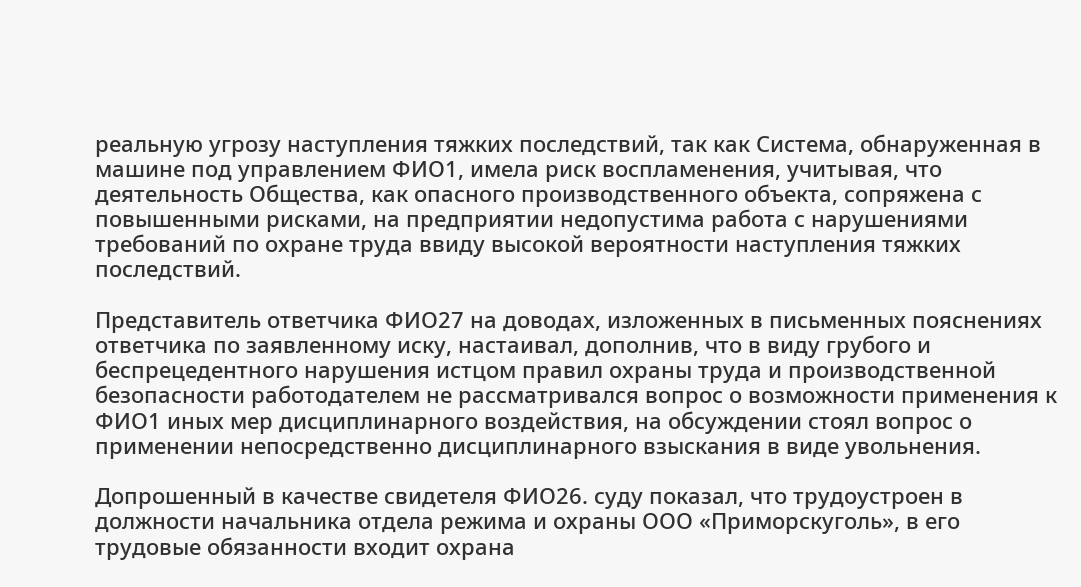реальную угрозу наступления тяжких последствий, так как Система, обнаруженная в машине под управлением ФИО1, имела риск воспламенения, учитывая, что деятельность Общества, как опасного производственного объекта, сопряжена с повышенными рисками, на предприятии недопустима работа с нарушениями требований по охране труда ввиду высокой вероятности наступления тяжких последствий.

Представитель ответчика ФИО27 на доводах, изложенных в письменных пояснениях ответчика по заявленному иску, настаивал, дополнив, что в виду грубого и беспрецедентного нарушения истцом правил охраны труда и производственной безопасности работодателем не рассматривался вопрос о возможности применения к ФИО1 иных мер дисциплинарного воздействия, на обсуждении стоял вопрос о применении непосредственно дисциплинарного взыскания в виде увольнения.

Допрошенный в качестве свидетеля ФИО26. суду показал, что трудоустроен в должности начальника отдела режима и охраны ООО «Приморскуголь», в его трудовые обязанности входит охрана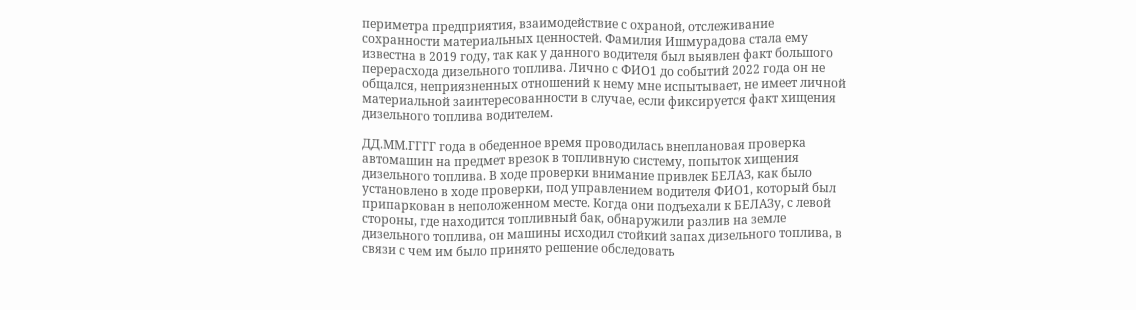периметра предприятия, взаимодействие с охраной, отслеживание сохранности материальных ценностей. Фамилия Ишмурадова стала ему известна в 2019 году, так как у данного водителя был выявлен факт большого перерасхода дизельного топлива. Лично с ФИО1 до событий 2022 года он не общался, неприязненных отношений к нему мне испытывает, не имеет личной материальной заинтересованности в случае, если фиксируется факт хищения дизельного топлива водителем.

ДД.ММ.ГГГГ года в обеденное время проводилась внеплановая проверка автомашин на предмет врезок в топливную систему, попыток хищения дизельного топлива. В ходе проверки внимание привлек БЕЛАЗ, как было установлено в ходе проверки, под управлением водителя ФИО1, который был припаркован в неположенном месте. Когда они подъехали к БЕЛАЗу, с левой стороны, где находится топливный бак, обнаружили разлив на земле дизельного топлива, он машины исходил стойкий запах дизельного топлива, в связи с чем им было принято решение обследовать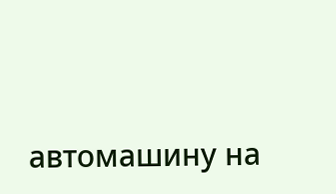автомашину на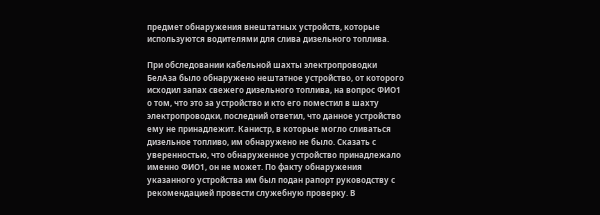предмет обнаружения внештатных устройств, которые используются водителями для слива дизельного топлива.

При обследовании кабельной шахты электропроводки БелАза было обнаружено нештатное устройство, от которого исходил запах свежего дизельного топлива, на вопрос ФИО1 о том, что это за устройство и кто его поместил в шахту электропроводки, последний ответил, что данное устройство ему не принадлежит. Канистр, в которые могло сливаться дизельное топливо, им обнаружено не было. Сказать с уверенностью, что обнаруженное устройство принадлежало именно ФИО1, он не может. По факту обнаружения указанного устройства им был подан рапорт руководству с рекомендацией провести служебную проверку. В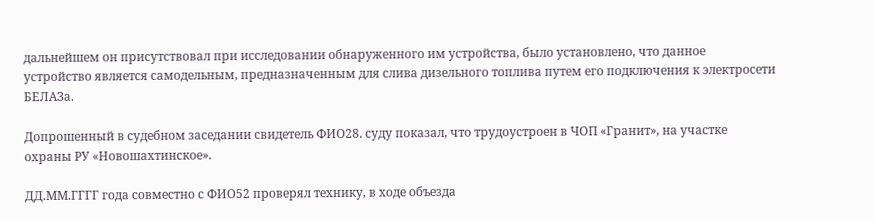дальнейшем он присутствовал при исследовании обнаруженного им устройства, было установлено, что данное устройство является самодельным, предназначенным для слива дизельного топлива путем его подключения к электросети БЕЛАЗа.

Допрошенный в судебном заседании свидетель ФИО28. суду показал, что трудоустроен в ЧОП «Гранит», на участке охраны РУ «Новошахтинское».

ДД.ММ.ГГГГ года совместно с ФИО52 проверял технику, в ходе объезда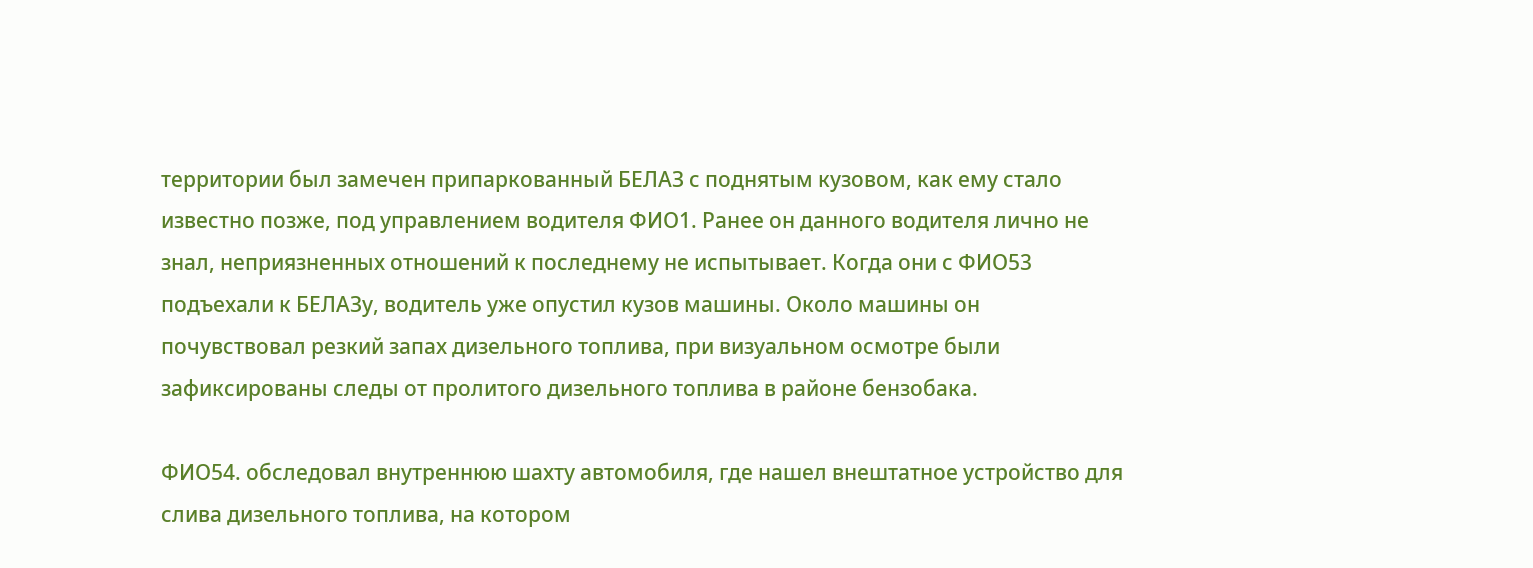территории был замечен припаркованный БЕЛАЗ с поднятым кузовом, как ему стало известно позже, под управлением водителя ФИО1. Ранее он данного водителя лично не знал, неприязненных отношений к последнему не испытывает. Когда они с ФИО53 подъехали к БЕЛАЗу, водитель уже опустил кузов машины. Около машины он почувствовал резкий запах дизельного топлива, при визуальном осмотре были зафиксированы следы от пролитого дизельного топлива в районе бензобака.

ФИО54. обследовал внутреннюю шахту автомобиля, где нашел внештатное устройство для слива дизельного топлива, на котором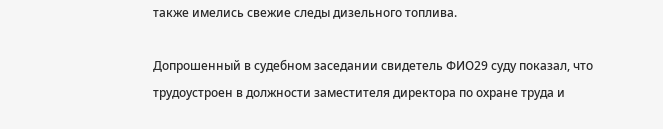также имелись свежие следы дизельного топлива.

Допрошенный в судебном заседании свидетель ФИО29 суду показал, что трудоустроен в должности заместителя директора по охране труда и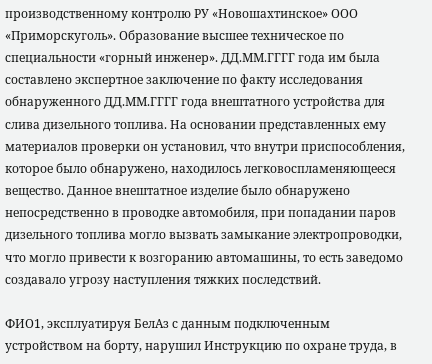производственному контролю РУ «Новошахтинское» ООО «Приморскуголь». Образование высшее техническое по специальности «горный инженер». ДД.ММ.ГГГГ года им была составлено экспертное заключение по факту исследования обнаруженного ДД.ММ.ГГГГ года внештатного устройства для слива дизельного топлива. На основании представленных ему материалов проверки он установил, что внутри приспособления, которое было обнаружено, находилось легковоспламеняющееся вещество. Данное внештатное изделие было обнаружено непосредственно в проводке автомобиля, при попадании паров дизельного топлива могло вызвать замыкание электропроводки, что могло привести к возгоранию автомашины, то есть заведомо создавало угрозу наступления тяжких последствий.

ФИО1, эксплуатируя БелАз с данным подключенным устройством на борту, нарушил Инструкцию по охране труда, в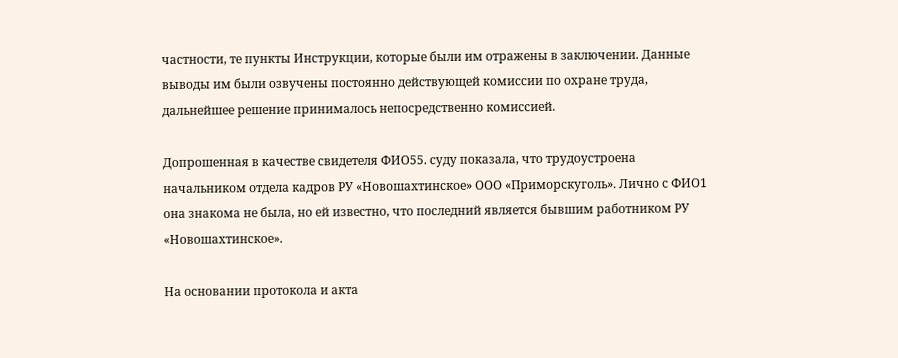частности, те пункты Инструкции, которые были им отражены в заключении. Данные выводы им были озвучены постоянно действующей комиссии по охране труда, дальнейшее решение принималось непосредственно комиссией.

Допрошенная в качестве свидетеля ФИО55. суду показала, что трудоустроена начальником отдела кадров РУ «Новошахтинское» ООО «Приморскуголь». Лично с ФИО1 она знакома не была, но ей известно, что последний является бывшим работником РУ «Новошахтинское».

На основании протокола и акта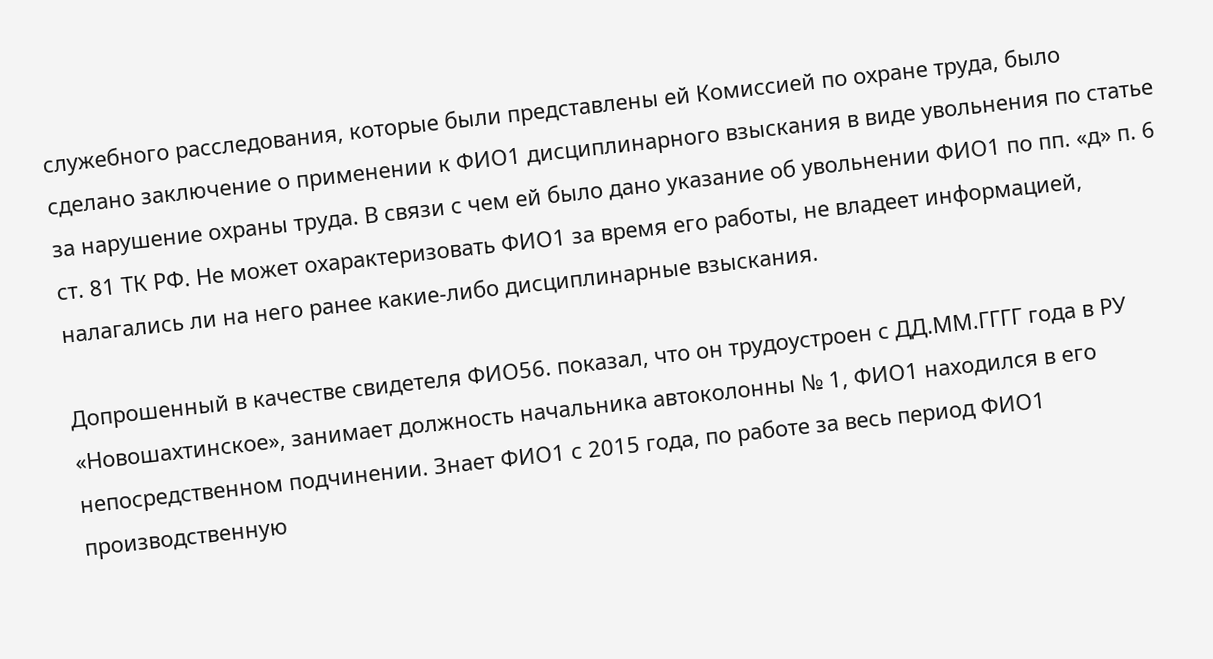служебного расследования, которые были представлены ей Комиссией по охране труда, было сделано заключение о применении к ФИО1 дисциплинарного взыскания в виде увольнения по статье за нарушение охраны труда. В связи с чем ей было дано указание об увольнении ФИО1 по пп. «д» п. 6 ст. 81 ТК РФ. Не может охарактеризовать ФИО1 за время его работы, не владеет информацией, налагались ли на него ранее какие-либо дисциплинарные взыскания.

Допрошенный в качестве свидетеля ФИО56. показал, что он трудоустроен с ДД.ММ.ГГГГ года в РУ «Новошахтинское», занимает должность начальника автоколонны № 1, ФИО1 находился в его непосредственном подчинении. Знает ФИО1 с 2015 года, по работе за весь период ФИО1 производственную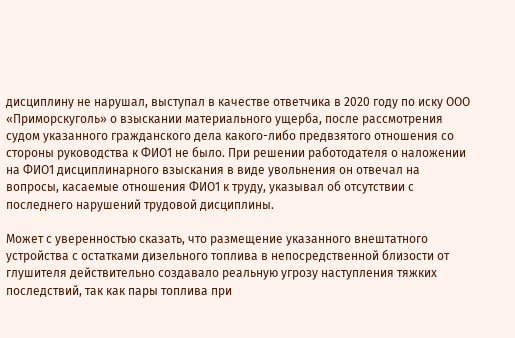дисциплину не нарушал, выступал в качестве ответчика в 2020 году по иску ООО «Приморскуголь» о взыскании материального ущерба, после рассмотрения судом указанного гражданского дела какого-либо предвзятого отношения со стороны руководства к ФИО1 не было. При решении работодателя о наложении на ФИО1 дисциплинарного взыскания в виде увольнения он отвечал на вопросы, касаемые отношения ФИО1 к труду, указывал об отсутствии с последнего нарушений трудовой дисциплины.

Может с уверенностью сказать, что размещение указанного внештатного устройства с остатками дизельного топлива в непосредственной близости от глушителя действительно создавало реальную угрозу наступления тяжких последствий, так как пары топлива при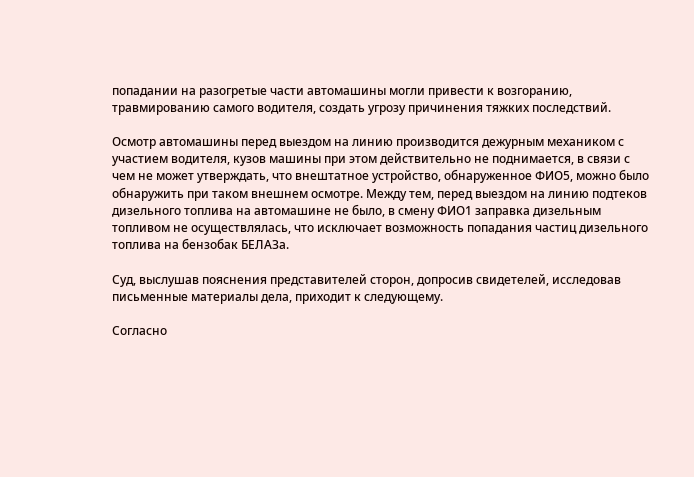попадании на разогретые части автомашины могли привести к возгоранию, травмированию самого водителя, создать угрозу причинения тяжких последствий.

Осмотр автомашины перед выездом на линию производится дежурным механиком с участием водителя, кузов машины при этом действительно не поднимается, в связи с чем не может утверждать, что внештатное устройство, обнаруженное ФИО5, можно было обнаружить при таком внешнем осмотре. Между тем, перед выездом на линию подтеков дизельного топлива на автомашине не было, в смену ФИО1 заправка дизельным топливом не осуществлялась, что исключает возможность попадания частиц дизельного топлива на бензобак БЕЛАЗа.

Суд, выслушав пояснения представителей сторон, допросив свидетелей, исследовав письменные материалы дела, приходит к следующему.

Согласно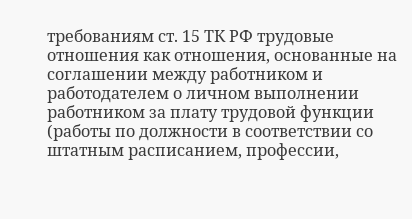требованиям ст. 15 ТК РФ трудовые отношения как отношения, основанные на соглашении между работником и работодателем о личном выполнении работником за плату трудовой функции (работы по должности в соответствии со штатным расписанием, профессии,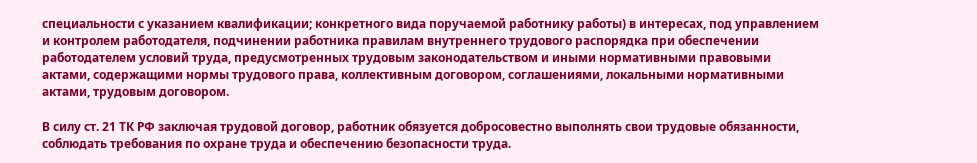специальности с указанием квалификации; конкретного вида поручаемой работнику работы) в интересах, под управлением и контролем работодателя, подчинении работника правилам внутреннего трудового распорядка при обеспечении работодателем условий труда, предусмотренных трудовым законодательством и иными нормативными правовыми актами, содержащими нормы трудового права, коллективным договором, соглашениями, локальными нормативными актами, трудовым договором.

В силу ст. 21 ТК РФ заключая трудовой договор, работник обязуется добросовестно выполнять свои трудовые обязанности, соблюдать требования по охране труда и обеспечению безопасности труда.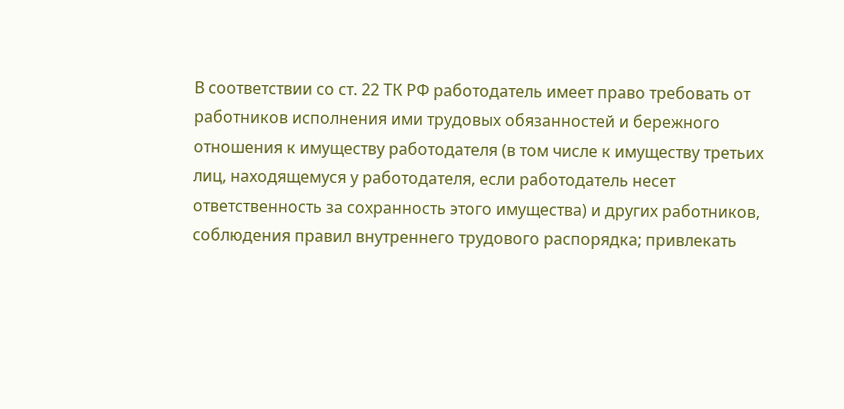В соответствии со ст. 22 ТК РФ работодатель имеет право требовать от работников исполнения ими трудовых обязанностей и бережного отношения к имуществу работодателя (в том числе к имуществу третьих лиц, находящемуся у работодателя, если работодатель несет ответственность за сохранность этого имущества) и других работников, соблюдения правил внутреннего трудового распорядка; привлекать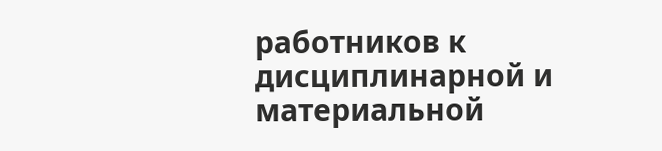работников к дисциплинарной и материальной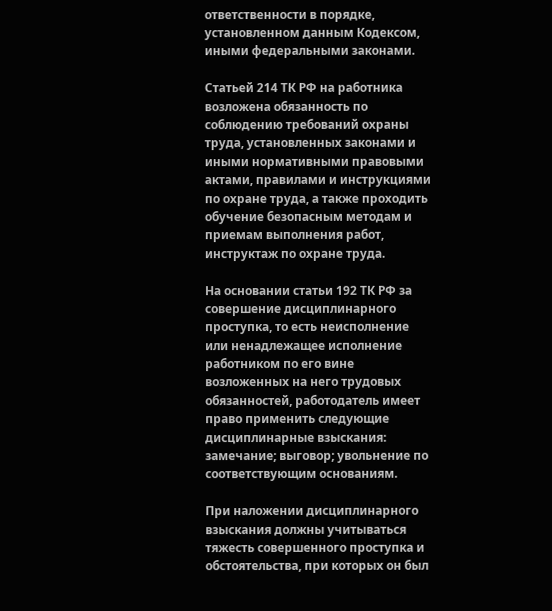ответственности в порядке, установленном данным Кодексом, иными федеральными законами.

Статьей 214 ТК РФ на работника возложена обязанность по соблюдению требований охраны труда, установленных законами и иными нормативными правовыми актами, правилами и инструкциями по охране труда, а также проходить обучение безопасным методам и приемам выполнения работ, инструктаж по охране труда.

На основании статьи 192 ТК РФ за совершение дисциплинарного проступка, то есть неисполнение или ненадлежащее исполнение работником по его вине возложенных на него трудовых обязанностей, работодатель имеет право применить следующие дисциплинарные взыскания: замечание; выговор; увольнение по соответствующим основаниям.

При наложении дисциплинарного взыскания должны учитываться тяжесть совершенного проступка и обстоятельства, при которых он был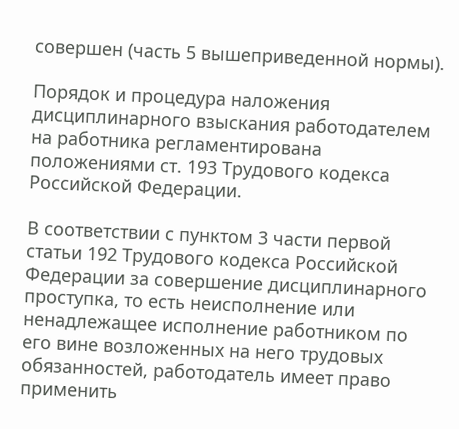совершен (часть 5 вышеприведенной нормы).

Порядок и процедура наложения дисциплинарного взыскания работодателем на работника регламентирована положениями ст. 193 Трудового кодекса Российской Федерации.

В соответствии с пунктом 3 части первой статьи 192 Трудового кодекса Российской Федерации за совершение дисциплинарного проступка, то есть неисполнение или ненадлежащее исполнение работником по его вине возложенных на него трудовых обязанностей, работодатель имеет право применить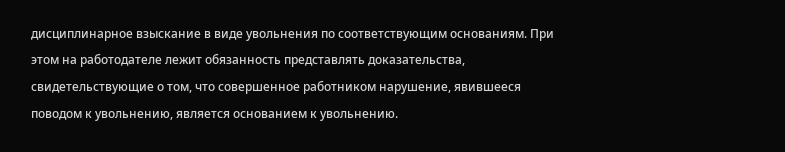дисциплинарное взыскание в виде увольнения по соответствующим основаниям. При этом на работодателе лежит обязанность представлять доказательства, свидетельствующие о том, что совершенное работником нарушение, явившееся поводом к увольнению, является основанием к увольнению.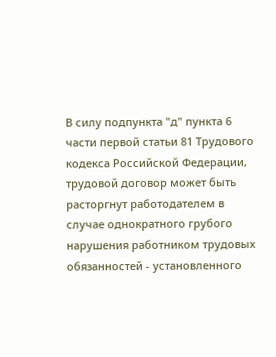В силу подпункта "д" пункта 6 части первой статьи 81 Трудового кодекса Российской Федерации, трудовой договор может быть расторгнут работодателем в случае однократного грубого нарушения работником трудовых обязанностей - установленного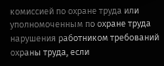комиссией по охране труда или уполномоченным по охране труда нарушения работником требований охраны труда, если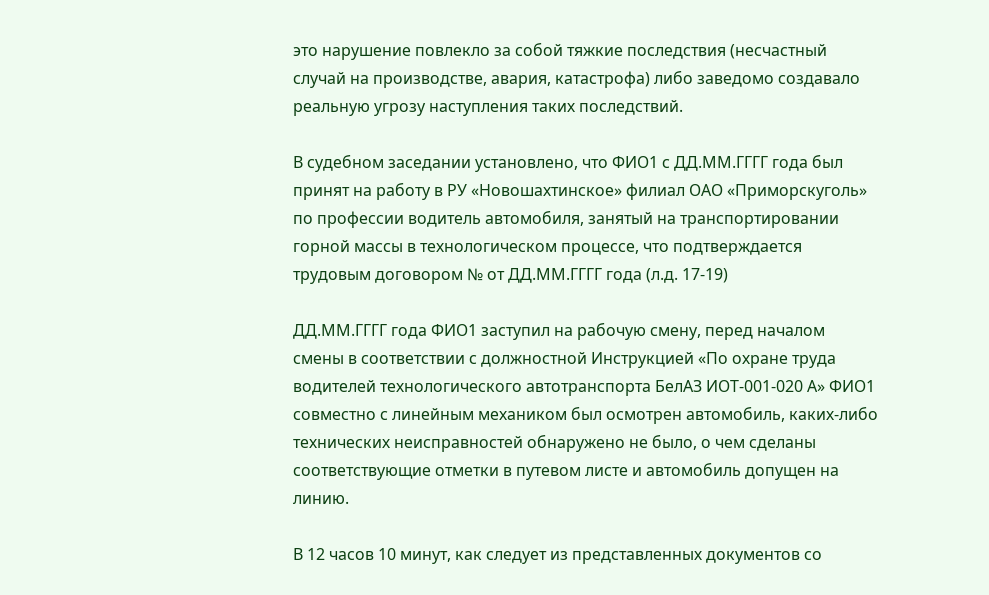это нарушение повлекло за собой тяжкие последствия (несчастный случай на производстве, авария, катастрофа) либо заведомо создавало реальную угрозу наступления таких последствий.

В судебном заседании установлено, что ФИО1 с ДД.ММ.ГГГГ года был принят на работу в РУ «Новошахтинское» филиал ОАО «Приморскуголь» по профессии водитель автомобиля, занятый на транспортировании горной массы в технологическом процессе, что подтверждается трудовым договором № от ДД.ММ.ГГГГ года (л.д. 17-19)

ДД.ММ.ГГГГ года ФИО1 заступил на рабочую смену, перед началом смены в соответствии с должностной Инструкцией «По охране труда водителей технологического автотранспорта БелАЗ ИОТ-001-020 А» ФИО1 совместно с линейным механиком был осмотрен автомобиль, каких-либо технических неисправностей обнаружено не было, о чем сделаны соответствующие отметки в путевом листе и автомобиль допущен на линию.

В 12 часов 10 минут, как следует из представленных документов со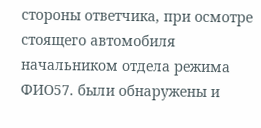стороны ответчика, при осмотре стоящего автомобиля начальником отдела режима ФИО57. были обнаружены и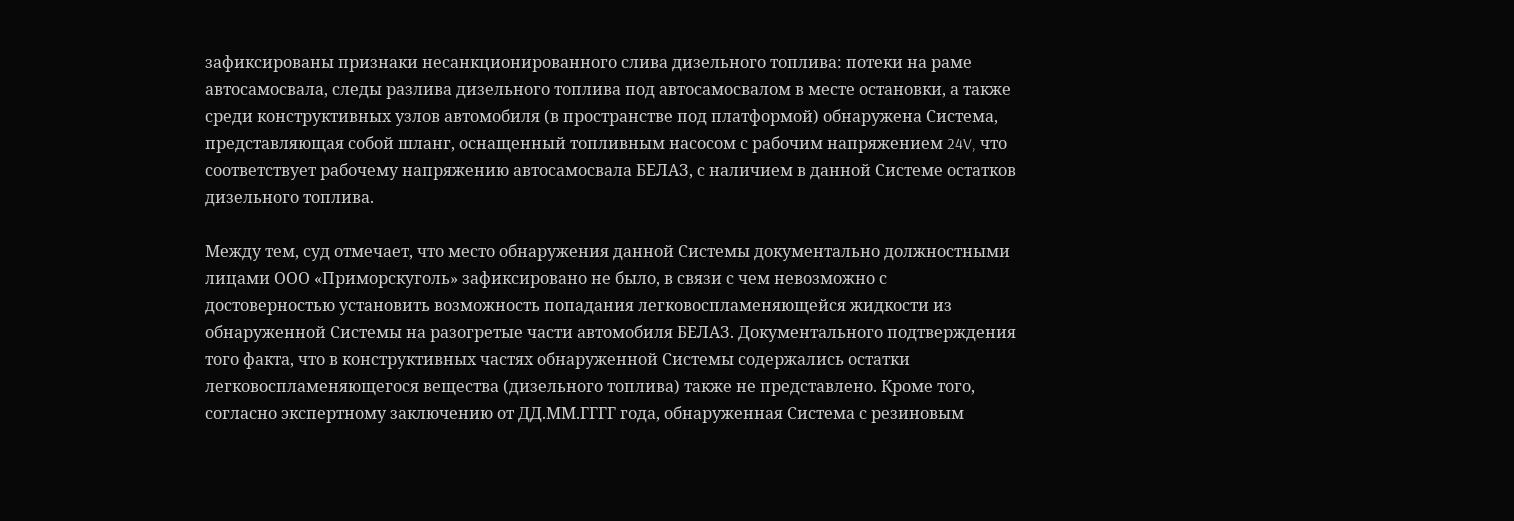зафиксированы признаки несанкционированного слива дизельного топлива: потеки на раме автосамосвала, следы разлива дизельного топлива под автосамосвалом в месте остановки, а также среди конструктивных узлов автомобиля (в пространстве под платформой) обнаружена Система, представляющая собой шланг, оснащенный топливным насосом с рабочим напряжением 24V, что соответствует рабочему напряжению автосамосвала БЕЛАЗ, с наличием в данной Системе остатков дизельного топлива.

Между тем, суд отмечает, что место обнаружения данной Системы документально должностными лицами ООО «Приморскуголь» зафиксировано не было, в связи с чем невозможно с достоверностью установить возможность попадания легковоспламеняющейся жидкости из обнаруженной Системы на разогретые части автомобиля БЕЛАЗ. Документального подтверждения того факта, что в конструктивных частях обнаруженной Системы содержались остатки легковоспламеняющегося вещества (дизельного топлива) также не представлено. Кроме того, согласно экспертному заключению от ДД.ММ.ГГГГ года, обнаруженная Система с резиновым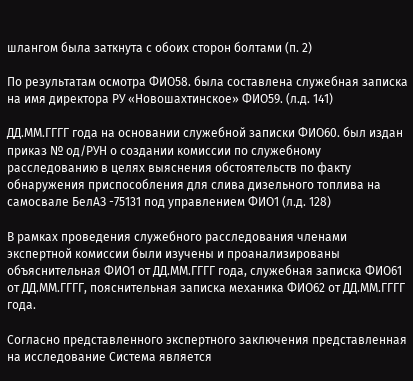шлангом была заткнута с обоих сторон болтами (п. 2)

По результатам осмотра ФИО58. была составлена служебная записка на имя директора РУ «Новошахтинское» ФИО59. (л.д. 141)

ДД.ММ.ГГГГ года на основании служебной записки ФИО60. был издан приказ № од/РУН о создании комиссии по служебному расследованию в целях выяснения обстоятельств по факту обнаружения приспособления для слива дизельного топлива на самосвале БелАЗ -75131 под управлением ФИО1 (л.д. 128)

В рамках проведения служебного расследования членами экспертной комиссии были изучены и проанализированы объяснительная ФИО1 от ДД.ММ.ГГГГ года, служебная записка ФИО61 от ДД.ММ.ГГГГ, пояснительная записка механика ФИО62 от ДД.ММ.ГГГГ года.

Согласно представленного экспертного заключения представленная на исследование Система является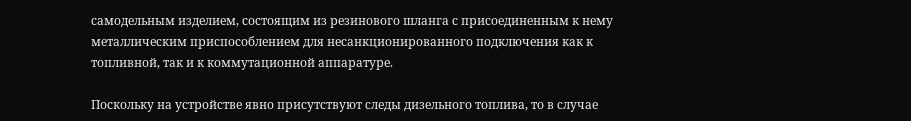самодельным изделием, состоящим из резинового шланга с присоединенным к нему металлическим приспособлением для несанкционированного подключения как к топливной, так и к коммутационной аппаратуре.

Поскольку на устройстве явно присутствуют следы дизельного топлива, то в случае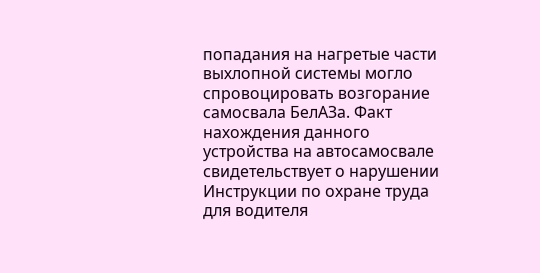попадания на нагретые части выхлопной системы могло спровоцировать возгорание самосвала БелАЗа. Факт нахождения данного устройства на автосамосвале свидетельствует о нарушении Инструкции по охране труда для водителя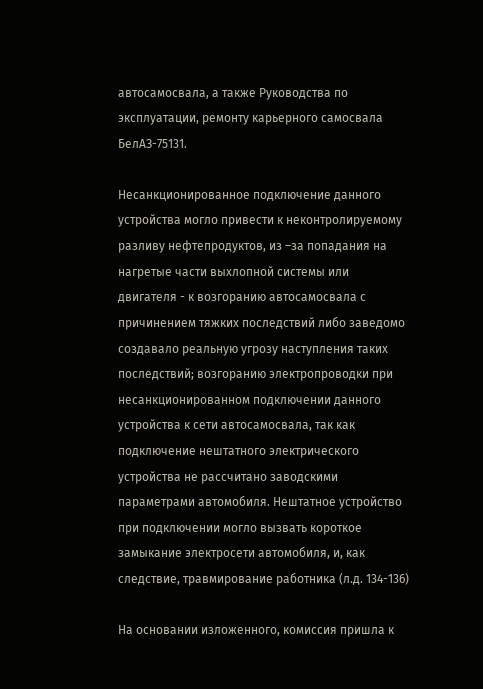автосамосвала, а также Руководства по эксплуатации, ремонту карьерного самосвала БелАЗ-75131.

Несанкционированное подключение данного устройства могло привести к неконтролируемому разливу нефтепродуктов, из –за попадания на нагретые части выхлопной системы или двигателя - к возгоранию автосамосвала с причинением тяжких последствий либо заведомо создавало реальную угрозу наступления таких последствий; возгоранию электропроводки при несанкционированном подключении данного устройства к сети автосамосвала, так как подключение нештатного электрического устройства не рассчитано заводскими параметрами автомобиля. Нештатное устройство при подключении могло вызвать короткое замыкание электросети автомобиля, и, как следствие, травмирование работника (л.д. 134-136)

На основании изложенного, комиссия пришла к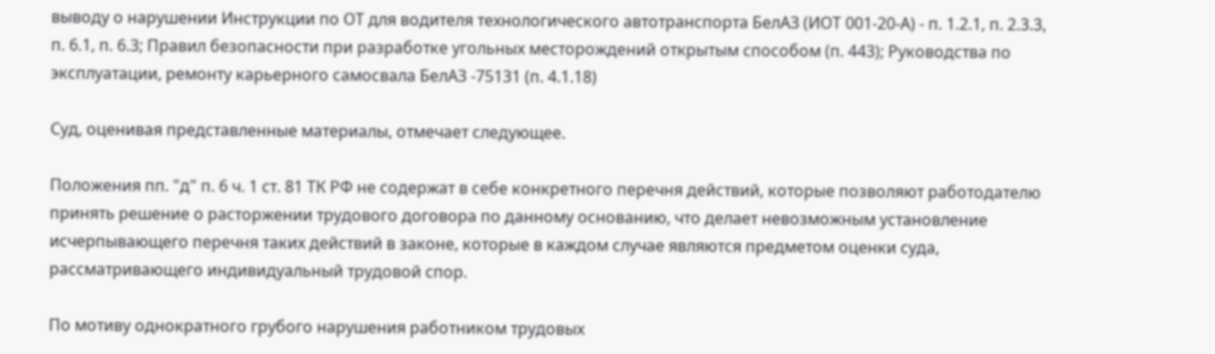выводу о нарушении Инструкции по ОТ для водителя технологического автотранспорта БелАЗ (ИОТ 001-20-А) - п. 1.2.1, п. 2.3.3, п. 6.1, п. 6.3; Правил безопасности при разработке угольных месторождений открытым способом (п. 443); Руководства по эксплуатации, ремонту карьерного самосвала БелАЗ -75131 (п. 4.1.18)

Суд, оценивая представленные материалы, отмечает следующее.

Положения пп. "д" п. 6 ч. 1 ст. 81 ТК РФ не содержат в себе конкретного перечня действий, которые позволяют работодателю принять решение о расторжении трудового договора по данному основанию, что делает невозможным установление исчерпывающего перечня таких действий в законе, которые в каждом случае являются предметом оценки суда, рассматривающего индивидуальный трудовой спор.

По мотиву однократного грубого нарушения работником трудовых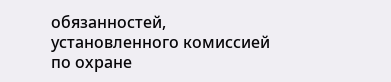обязанностей, установленного комиссией по охране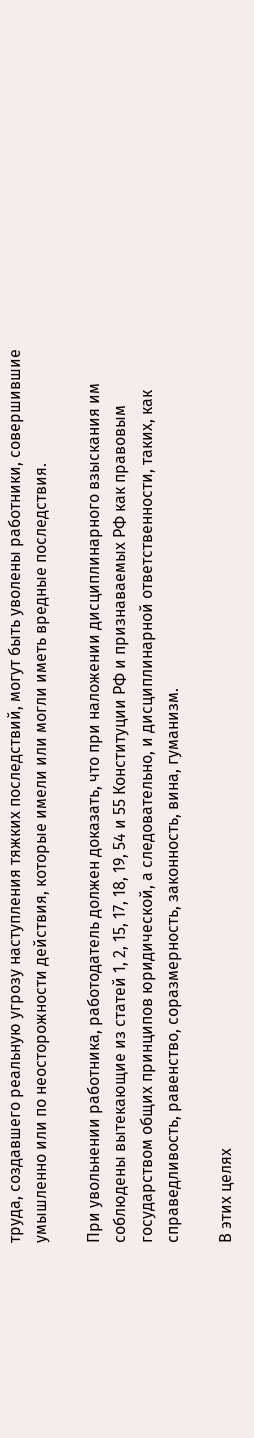труда, создавшего реальную угрозу наступления тяжких последствий, могут быть уволены работники, совершившие умышленно или по неосторожности действия, которые имели или могли иметь вредные последствия.

При увольнении работника, работодатель должен доказать, что при наложении дисциплинарного взыскания им соблюдены вытекающие из статей 1, 2, 15, 17, 18, 19, 54 и 55 Конституции РФ и признаваемых РФ как правовым государством общих принципов юридической, а следовательно, и дисциплинарной ответственности, таких, как справедливость, равенство, соразмерность, законность, вина, гуманизм.

В этих целях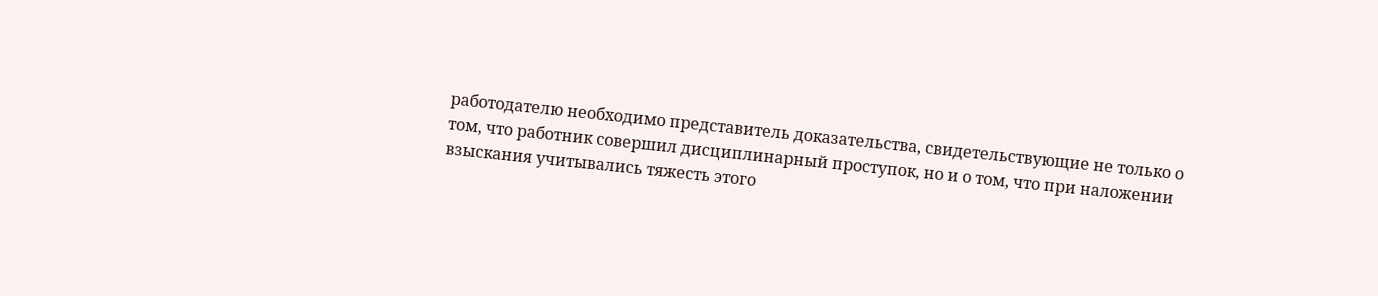работодателю необходимо представитель доказательства, свидетельствующие не только о том, что работник совершил дисциплинарный проступок, но и о том, что при наложении взыскания учитывались тяжесть этого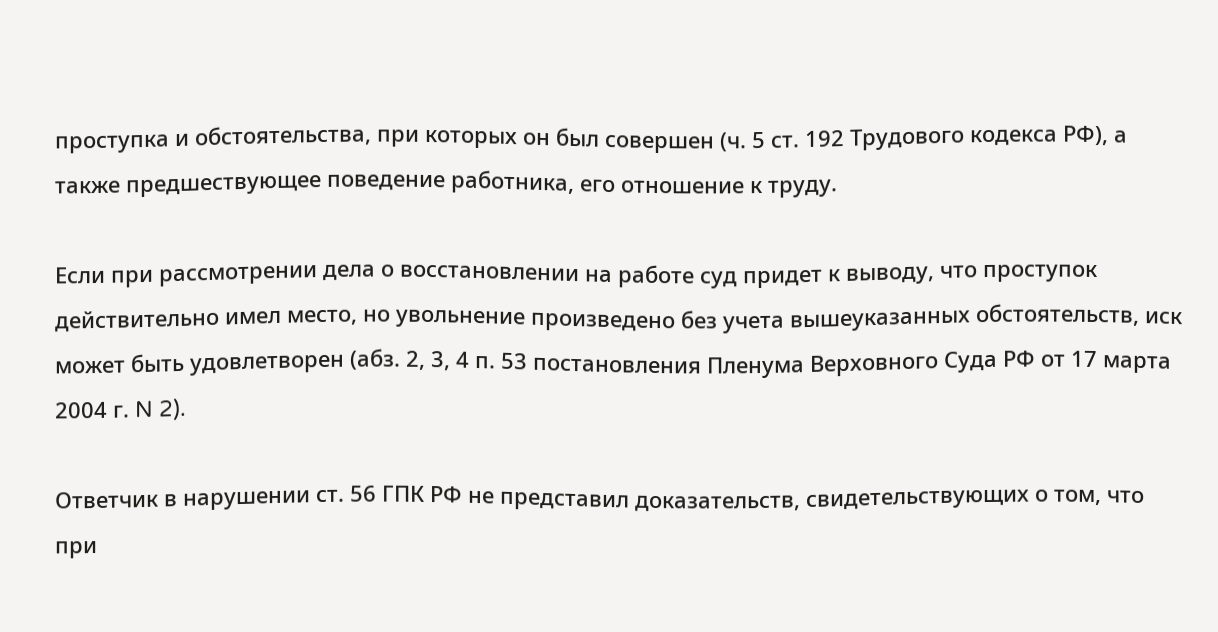проступка и обстоятельства, при которых он был совершен (ч. 5 ст. 192 Трудового кодекса РФ), а также предшествующее поведение работника, его отношение к труду.

Если при рассмотрении дела о восстановлении на работе суд придет к выводу, что проступок действительно имел место, но увольнение произведено без учета вышеуказанных обстоятельств, иск может быть удовлетворен (абз. 2, 3, 4 п. 53 постановления Пленума Верховного Суда РФ от 17 марта 2004 г. N 2).

Ответчик в нарушении ст. 56 ГПК РФ не представил доказательств, свидетельствующих о том, что при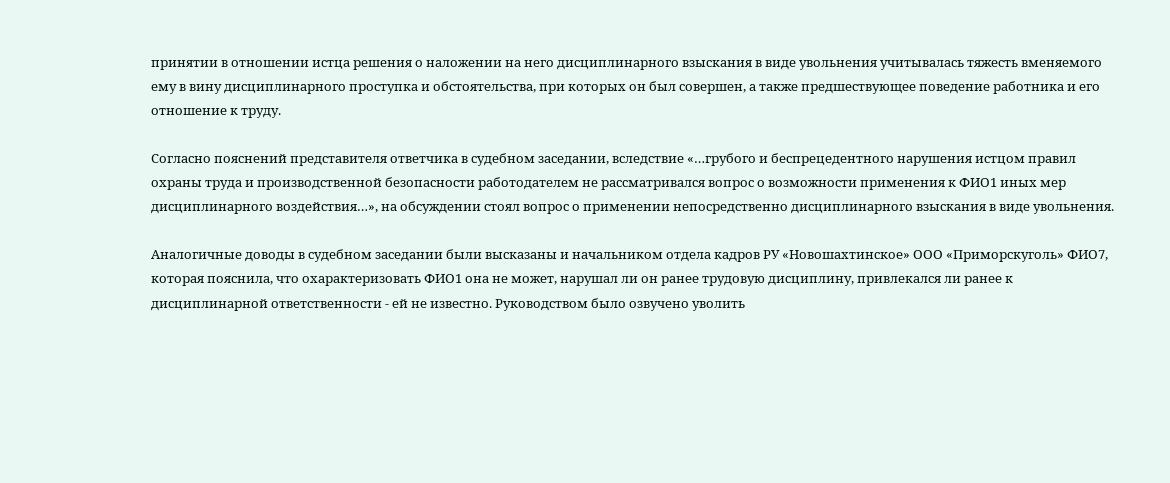принятии в отношении истца решения о наложении на него дисциплинарного взыскания в виде увольнения учитывалась тяжесть вменяемого ему в вину дисциплинарного проступка и обстоятельства, при которых он был совершен, а также предшествующее поведение работника и его отношение к труду.

Согласно пояснений представителя ответчика в судебном заседании, вследствие «…грубого и беспрецедентного нарушения истцом правил охраны труда и производственной безопасности работодателем не рассматривался вопрос о возможности применения к ФИО1 иных мер дисциплинарного воздействия…», на обсуждении стоял вопрос о применении непосредственно дисциплинарного взыскания в виде увольнения.

Аналогичные доводы в судебном заседании были высказаны и начальником отдела кадров РУ «Новошахтинское» ООО «Приморскуголь» ФИО7, которая пояснила, что охарактеризовать ФИО1 она не может, нарушал ли он ранее трудовую дисциплину, привлекался ли ранее к дисциплинарной ответственности - ей не известно. Руководством было озвучено уволить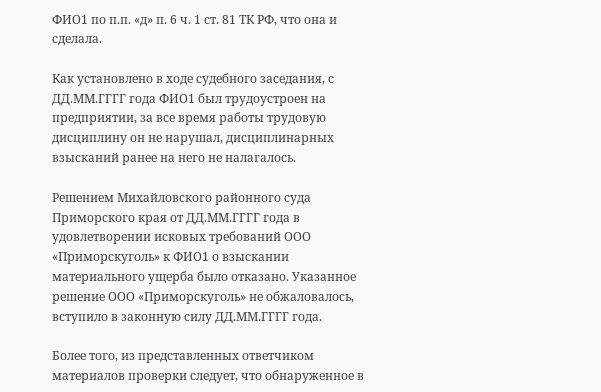ФИО1 по п.п. «д» п. 6 ч. 1 ст. 81 ТК РФ, что она и сделала.

Как установлено в ходе судебного заседания, с ДД.ММ.ГГГГ года ФИО1 был трудоустроен на предприятии, за все время работы трудовую дисциплину он не нарушал, дисциплинарных взысканий ранее на него не налагалось.

Решением Михайловского районного суда Приморского края от ДД.ММ.ГГГГ года в удовлетворении исковых требований ООО «Приморскуголь» к ФИО1 о взыскании материального ущерба было отказано. Указанное решение ООО «Приморскуголь» не обжаловалось, вступило в законную силу ДД.ММ.ГГГГ года.

Более того, из представленных ответчиком материалов проверки следует, что обнаруженное в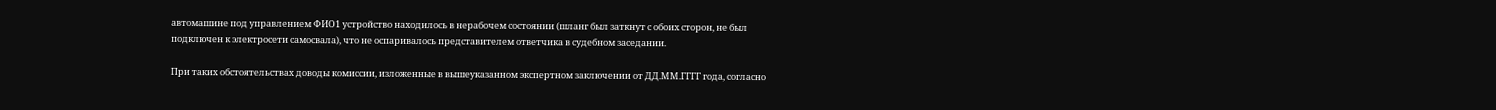автомашине под управлением ФИО1 устройство находилось в нерабочем состоянии (шланг был заткнут с обоих сторон, не был подключен к электросети самосвала), что не оспаривалось представителем ответчика в судебном заседании.

При таких обстоятельствах доводы комиссии, изложенные в вышеуказанном экспертном заключении от ДД.ММ.ГГГГ года, согласно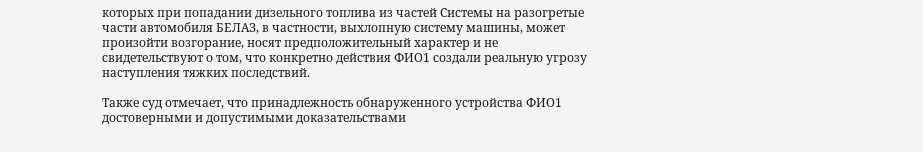которых при попадании дизельного топлива из частей Системы на разогретые части автомобиля БЕЛАЗ, в частности, выхлопную систему машины, может произойти возгорание, носят предположительный характер и не свидетельствуют о том, что конкретно действия ФИО1 создали реальную угрозу наступления тяжких последствий.

Также суд отмечает, что принадлежность обнаруженного устройства ФИО1 достоверными и допустимыми доказательствами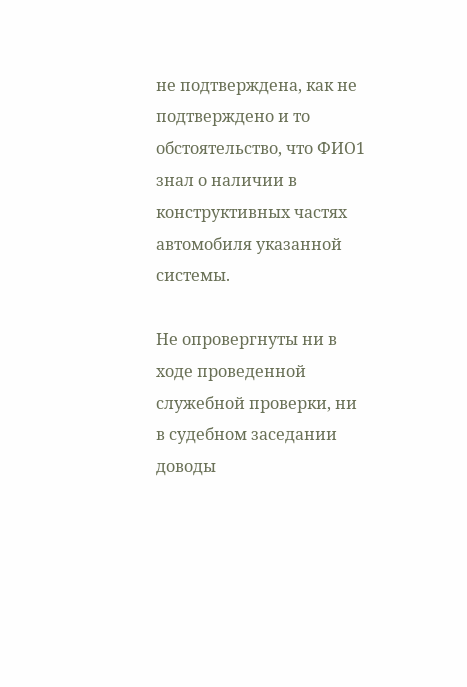не подтверждена, как не подтверждено и то обстоятельство, что ФИО1 знал о наличии в конструктивных частях автомобиля указанной системы.

Не опровергнуты ни в ходе проведенной служебной проверки, ни в судебном заседании доводы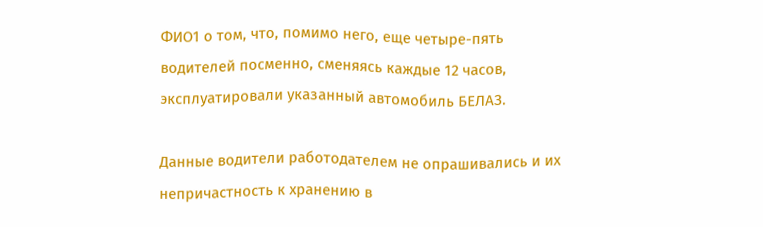ФИО1 о том, что, помимо него, еще четыре-пять водителей посменно, сменяясь каждые 12 часов, эксплуатировали указанный автомобиль БЕЛАЗ.

Данные водители работодателем не опрашивались и их непричастность к хранению в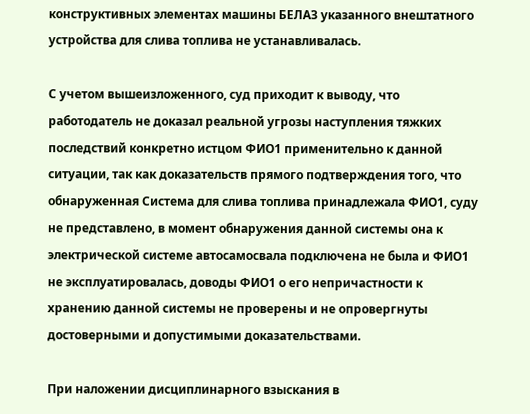конструктивных элементах машины БЕЛАЗ указанного внештатного устройства для слива топлива не устанавливалась.

С учетом вышеизложенного, суд приходит к выводу, что работодатель не доказал реальной угрозы наступления тяжких последствий конкретно истцом ФИО1 применительно к данной ситуации, так как доказательств прямого подтверждения того, что обнаруженная Система для слива топлива принадлежала ФИО1, суду не представлено, в момент обнаружения данной системы она к электрической системе автосамосвала подключена не была и ФИО1 не эксплуатировалась, доводы ФИО1 о его непричастности к хранению данной системы не проверены и не опровергнуты достоверными и допустимыми доказательствами.

При наложении дисциплинарного взыскания в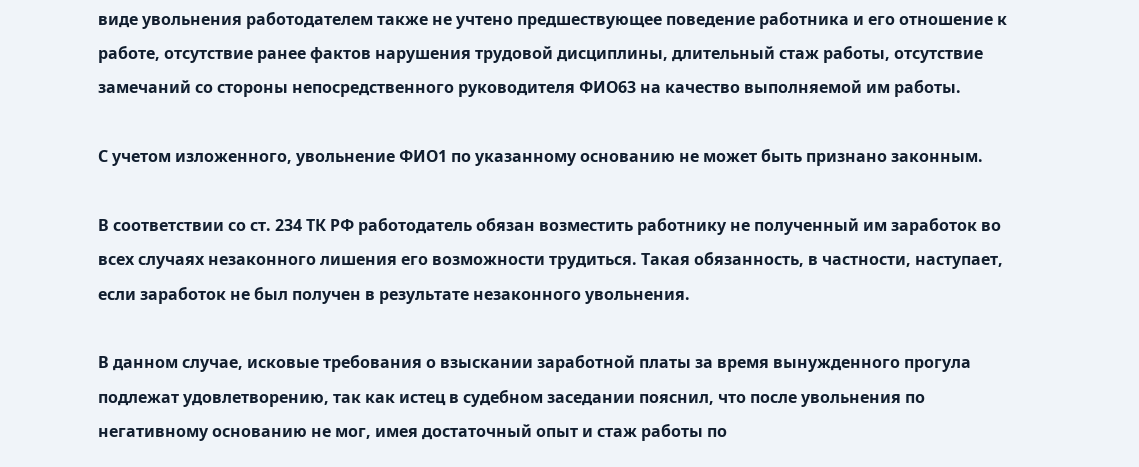виде увольнения работодателем также не учтено предшествующее поведение работника и его отношение к работе, отсутствие ранее фактов нарушения трудовой дисциплины, длительный стаж работы, отсутствие замечаний со стороны непосредственного руководителя ФИО63 на качество выполняемой им работы.

С учетом изложенного, увольнение ФИО1 по указанному основанию не может быть признано законным.

В соответствии со ст. 234 ТК РФ работодатель обязан возместить работнику не полученный им заработок во всех случаях незаконного лишения его возможности трудиться. Такая обязанность, в частности, наступает, если заработок не был получен в результате незаконного увольнения.

В данном случае, исковые требования о взыскании заработной платы за время вынужденного прогула подлежат удовлетворению, так как истец в судебном заседании пояснил, что после увольнения по негативному основанию не мог, имея достаточный опыт и стаж работы по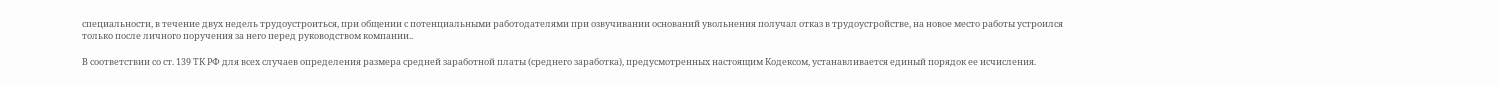специальности, в течение двух недель трудоустроиться, при общении с потенциальными работодателями при озвучивании оснований увольнения получал отказ в трудоустройстве, на новое место работы устроился только после личного поручения за него перед руководством компании..

В соответствии со ст. 139 ТК РФ для всех случаев определения размера средней заработной платы (среднего заработка), предусмотренных настоящим Кодексом, устанавливается единый порядок ее исчисления.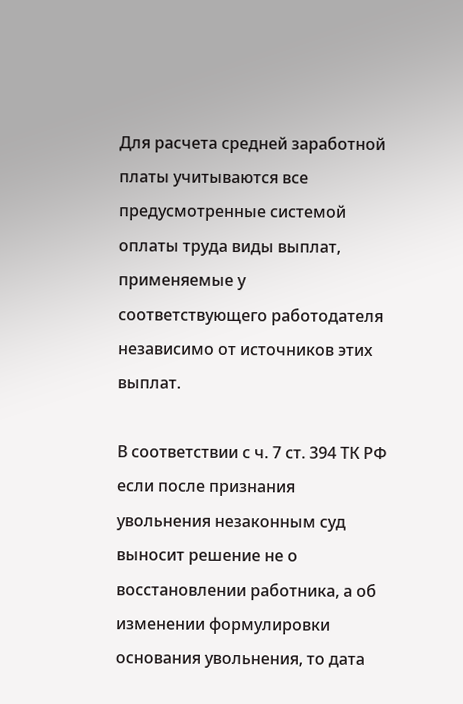Для расчета средней заработной платы учитываются все предусмотренные системой оплаты труда виды выплат, применяемые у соответствующего работодателя независимо от источников этих выплат.

В соответствии с ч. 7 ст. 394 ТК РФ если после признания увольнения незаконным суд выносит решение не о восстановлении работника, а об изменении формулировки основания увольнения, то дата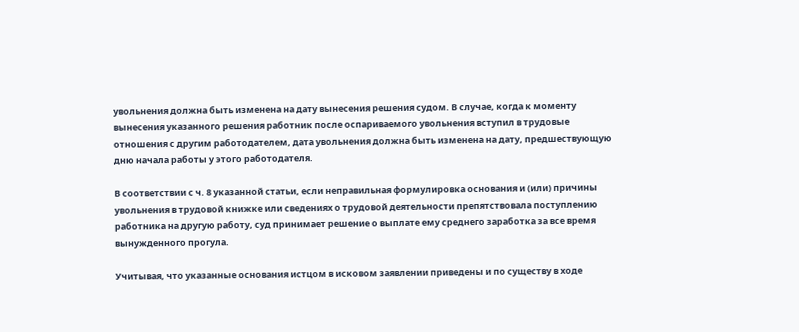увольнения должна быть изменена на дату вынесения решения судом. В случае, когда к моменту вынесения указанного решения работник после оспариваемого увольнения вступил в трудовые отношения с другим работодателем, дата увольнения должна быть изменена на дату, предшествующую дню начала работы у этого работодателя.

В соответствии с ч. 8 указанной статьи, если неправильная формулировка основания и (или) причины увольнения в трудовой книжке или сведениях о трудовой деятельности препятствовала поступлению работника на другую работу, суд принимает решение о выплате ему среднего заработка за все время вынужденного прогула.

Учитывая, что указанные основания истцом в исковом заявлении приведены и по существу в ходе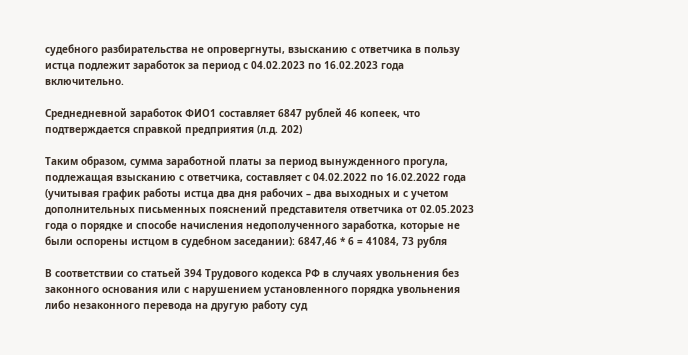судебного разбирательства не опровергнуты, взысканию с ответчика в пользу истца подлежит заработок за период с 04.02.2023 по 16.02.2023 года включительно.

Среднедневной заработок ФИО1 составляет 6847 рублей 46 копеек, что подтверждается справкой предприятия (л.д. 202)

Таким образом, сумма заработной платы за период вынужденного прогула, подлежащая взысканию с ответчика, составляет с 04.02.2022 по 16.02.2022 года (учитывая график работы истца два дня рабочих – два выходных и с учетом дополнительных письменных пояснений представителя ответчика от 02.05.2023 года о порядке и способе начисления недополученного заработка, которые не были оспорены истцом в судебном заседании): 6847,46 * 6 = 41084, 73 рубля

В соответствии со статьей 394 Трудового кодекса РФ в случаях увольнения без законного основания или с нарушением установленного порядка увольнения либо незаконного перевода на другую работу суд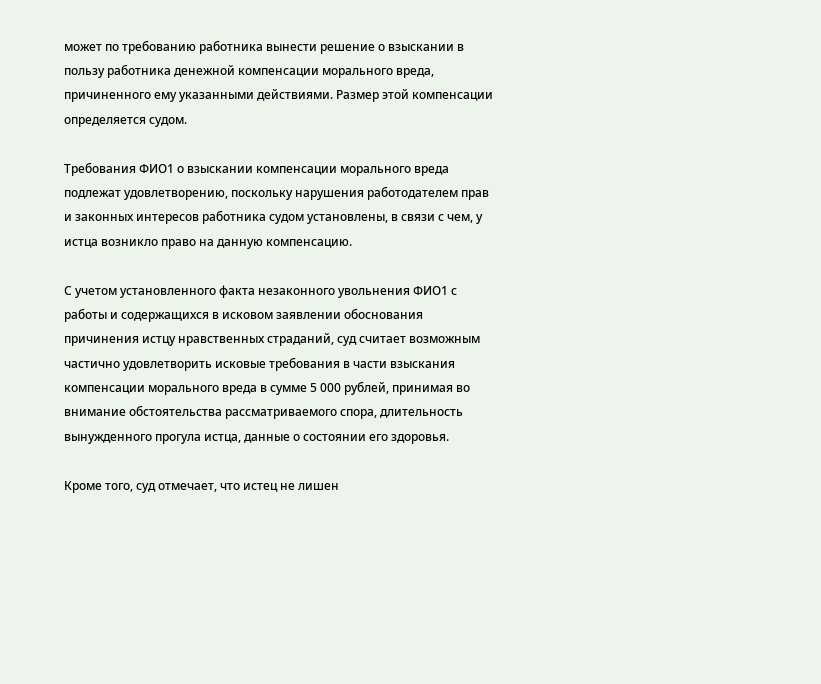может по требованию работника вынести решение о взыскании в пользу работника денежной компенсации морального вреда, причиненного ему указанными действиями. Размер этой компенсации определяется судом.

Требования ФИО1 о взыскании компенсации морального вреда подлежат удовлетворению, поскольку нарушения работодателем прав и законных интересов работника судом установлены, в связи с чем, у истца возникло право на данную компенсацию.

С учетом установленного факта незаконного увольнения ФИО1 с работы и содержащихся в исковом заявлении обоснования причинения истцу нравственных страданий, суд считает возможным частично удовлетворить исковые требования в части взыскания компенсации морального вреда в сумме 5 000 рублей, принимая во внимание обстоятельства рассматриваемого спора, длительность вынужденного прогула истца, данные о состоянии его здоровья.

Кроме того, суд отмечает, что истец не лишен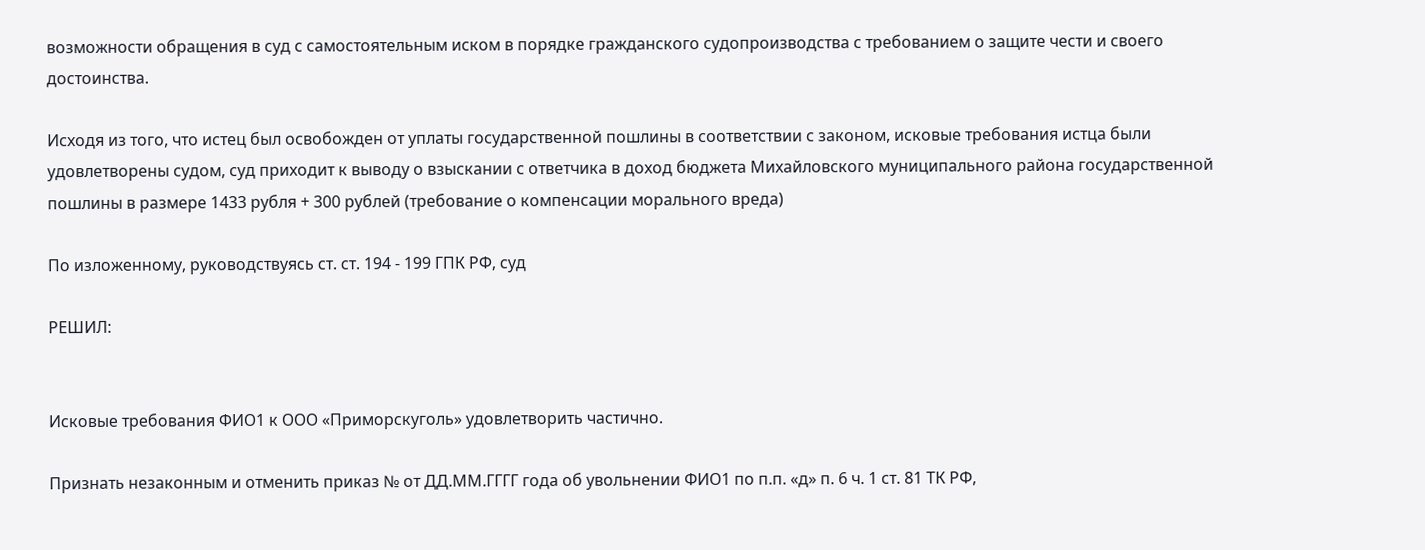возможности обращения в суд с самостоятельным иском в порядке гражданского судопроизводства с требованием о защите чести и своего достоинства.

Исходя из того, что истец был освобожден от уплаты государственной пошлины в соответствии с законом, исковые требования истца были удовлетворены судом, суд приходит к выводу о взыскании с ответчика в доход бюджета Михайловского муниципального района государственной пошлины в размере 1433 рубля + 300 рублей (требование о компенсации морального вреда)

По изложенному, руководствуясь ст. ст. 194 - 199 ГПК РФ, суд

РЕШИЛ:


Исковые требования ФИО1 к ООО «Приморскуголь» удовлетворить частично.

Признать незаконным и отменить приказ № от ДД.ММ.ГГГГ года об увольнении ФИО1 по п.п. «д» п. 6 ч. 1 ст. 81 ТК РФ,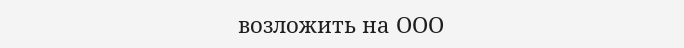возложить на ООО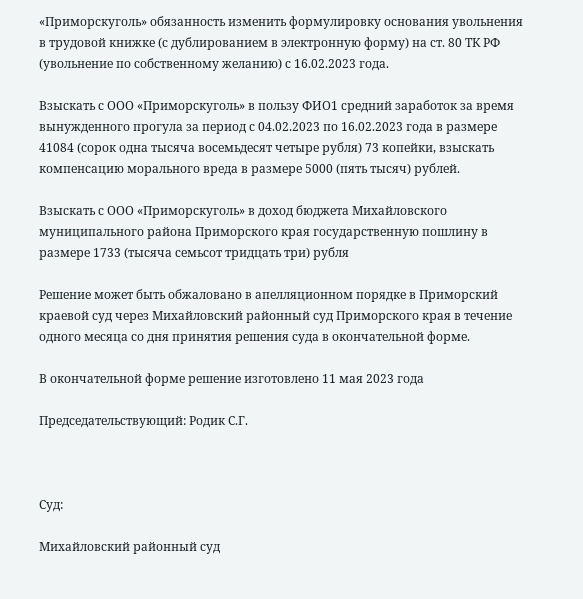«Приморскуголь» обязанность изменить формулировку основания увольнения в трудовой книжке (с дублированием в электронную форму) на ст. 80 ТК РФ (увольнение по собственному желанию) с 16.02.2023 года.

Взыскать с ООО «Приморскуголь» в пользу ФИО1 средний заработок за время вынужденного прогула за период с 04.02.2023 по 16.02.2023 года в размере 41084 (сорок одна тысяча восемьдесят четыре рубля) 73 копейки, взыскать компенсацию морального вреда в размере 5000 (пять тысяч) рублей.

Взыскать с ООО «Приморскуголь» в доход бюджета Михайловского муниципального района Приморского края государственную пошлину в размере 1733 (тысяча семьсот тридцать три) рубля

Решение может быть обжаловано в апелляционном порядке в Приморский краевой суд через Михайловский районный суд Приморского края в течение одного месяца со дня принятия решения суда в окончательной форме.

В окончательной форме решение изготовлено 11 мая 2023 года

Председательствующий: Родик С.Г.



Суд:

Михайловский районный суд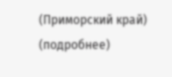(Приморский край) (подробнее)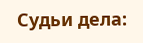Судьи дела: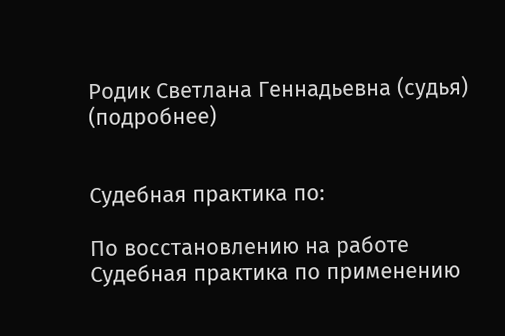Родик Светлана Геннадьевна (судья) (подробнее)


Судебная практика по:

По восстановлению на работе
Судебная практика по применению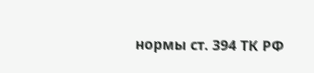нормы ст. 394 ТК РФ